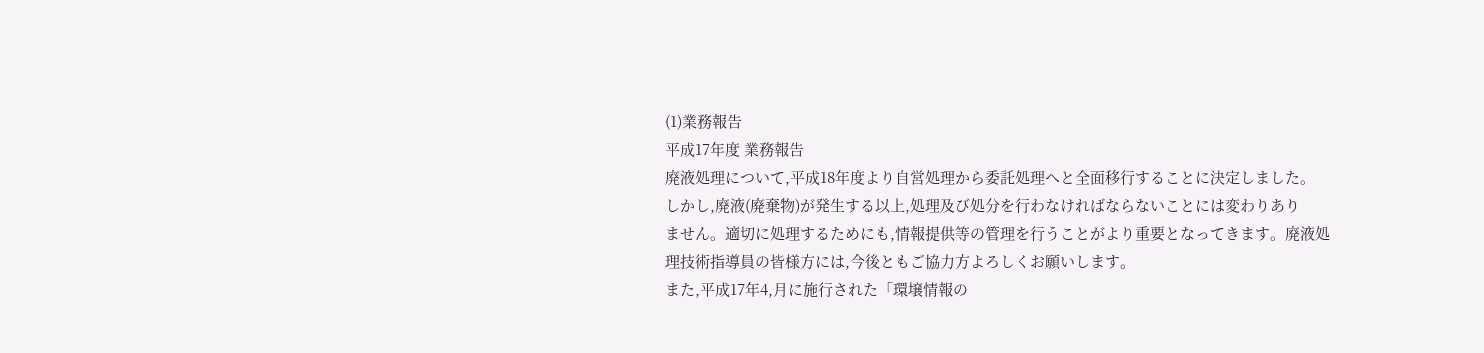(1)業務報告
平成17年度 業務報告
廃液処理について,平成18年度より自営処理から委託処理へと全面移行することに決定しました。
しかし,廃液(廃棄物)が発生する以上,処理及び処分を行わなければならないことには変わりあり
ません。適切に処理するためにも,情報提供等の管理を行うことがより重要となってきます。廃液処
理技術指導員の皆様方には,今後ともご協力方よろしくお願いします。
また,平成17年4,月に施行された「環壌情報の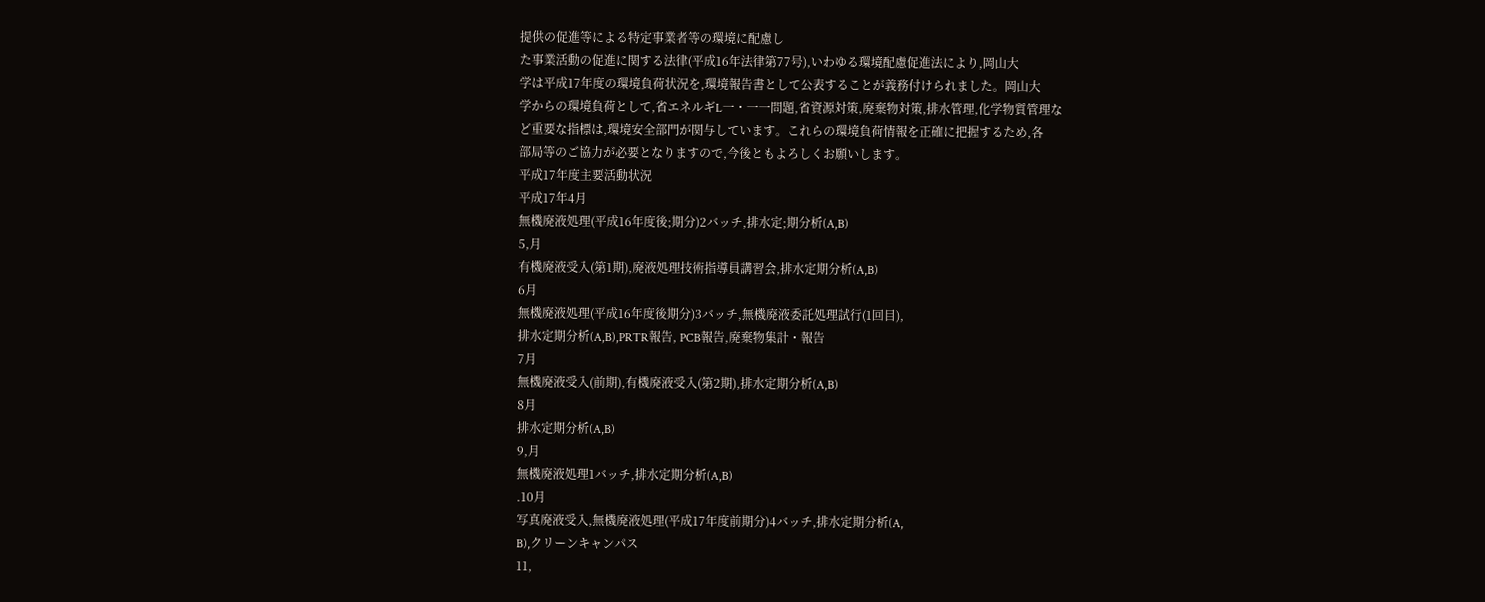提供の促進等による特定事業者等の環境に配慮し
た事業活動の促進に関する法律(平成16年法律第77号),いわゆる環境配慮促進法により,岡山大
学は平成17年度の環境負荷状況を,環境報告書として公表することが義務付けられました。岡山大
学からの環境負荷として,省エネルギL一・一一問題,省資源対策,廃棄物対策,排水管理,化学物質管理な
ど重要な指標は,環境安全部門が関与しています。これらの環境負荷情報を正確に把握するため,各
部局等のご協力が必要となりますので,今後ともよろしくお願いします。
平成17年度主要活動状況
平成17年4月
無機廃液処理(平成16年度後;期分)2バッチ,排水定;期分析(A,B)
5,月
有機廃液受入(第1期),廃液処理技術指導員講習会,排水定期分析(A,B)
6月
無機廃液処理(平成16年度後期分)3バッチ,無機廃液委託処理試行(1回目),
排水定期分析(A,B),PRTR報告, PCB報告,廃棄物集計・報告
7月
無機廃液受入(前期),有機廃液受入(第2期),排水定期分析(A,B)
8月
排水定期分析(A,B)
9,月
無機廃液処理1バッチ,排水定期分析(A,B)
.10月
写真廃液受入,無機廃液処理(平成17年度前期分)4バッチ,排水定期分析(A,
B),クリーンキャンパス
11,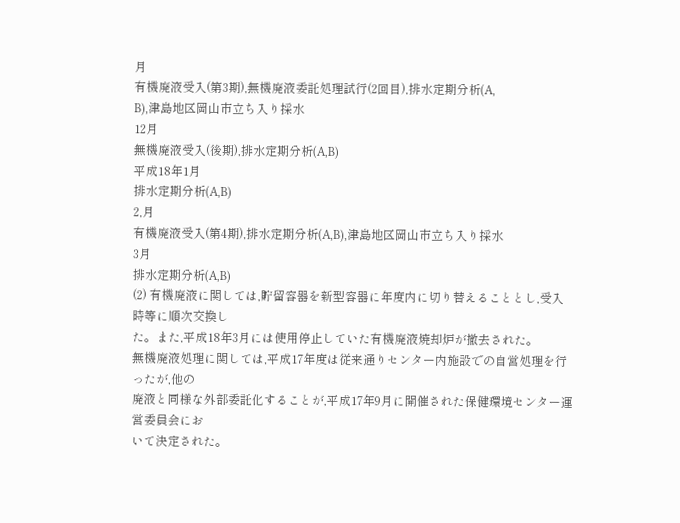月
有機廃液受入(第3期),無機廃液委託処理試行(2回目),排水定期分析(A,
B),津島地区岡山市立ち入り採水
12月
無機廃液受入(後期),排水定期分析(A,B)
平成18年1月
排水定期分析(A,B)
2,月
有機廃液受入(第4期),排水定期分析(A,B),津島地区岡山市立ち入り採水
3月
排水定期分析(A,B)
(2) 有機廃液に関しては,貯留容器を新型容器に年度内に切り替えることとし,受入時等に順次交換し
た。また,平成18年3月には使用停止していた有機廃液焼却炉が撤去された。
無機廃液処理に関しては,平成17年度は従来通りセンター内施設での自営処理を行ったが,他の
廃液と同様な外部委託化することが,平成17年9月に開催された保健環境センター運営委員会にお
いて決定された。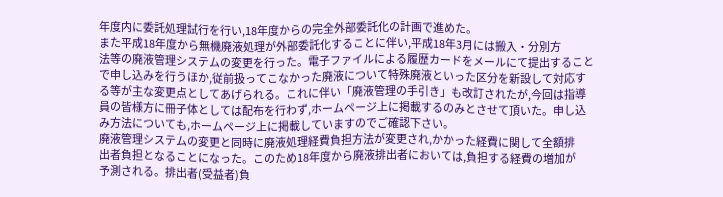年度内に委託処理試行を行い,18年度からの完全外部委託化の計画で進めた。
また平成18年度から無機廃液処理が外部委託化することに伴い,平成18年3月には搬入・分別方
法等の廃液管理システムの変更を行った。電子ファイルによる履歴カードをメールにて提出すること
で申し込みを行うほか,従前扱ってこなかった廃液について特殊廃液といった区分を新設して対応す
る等が主な変更点としてあげられる。これに伴い「廃液管理の手引き」も改訂されたが,今回は指導
員の皆様方に冊子体としては配布を行わず,ホームページ上に掲載するのみとさせて頂いた。申し込
み方法についても,ホームページ上に掲載していますのでご確認下さい。
廃液管理システムの変更と同時に廃液処理経費負担方法が変更され,かかった経費に関して全額排
出者負担となることになった。このため18年度から廃液排出者においては,負担する経費の増加が
予測される。排出者(受益者)負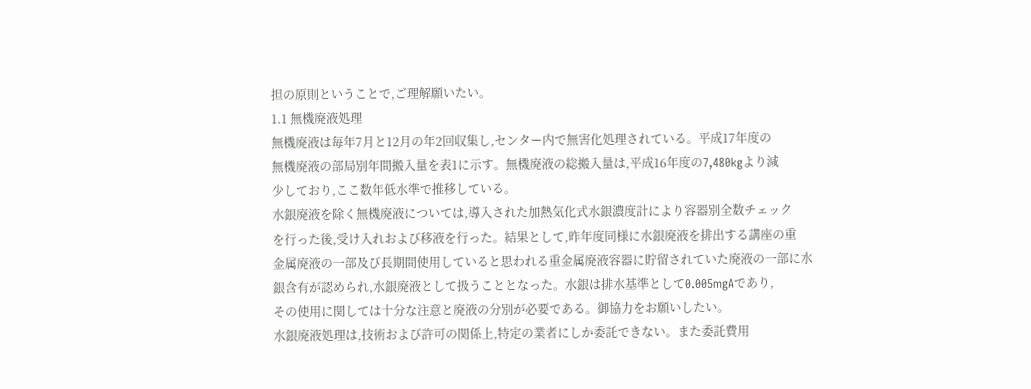担の原則ということで,ご理解願いたい。
1.1 無機廃液処理
無機廃液は毎年7月と12月の年2回収集し,センター内で無害化処理されている。平成17年度の
無機廃液の部局別年間搬入量を表1に示す。無機廃液の総搬入量は,平成16年度の7,480kgより減
少しており,ここ数年低水準で推移している。
水銀廃液を除く無機廃液については,導入された加熱気化式水銀濃度計により容器別全数チェック
を行った後,受け入れおよび移液を行った。結果として,昨年度同様に水銀廃液を排出する講座の重
金属廃液の一部及び長期間使用していると思われる重金属廃液容器に貯留されていた廃液の一部に水
銀含有が認められ,水銀廃液として扱うこととなった。水銀は排水基準として0.005mgAであり,
その使用に関しては十分な注意と廃液の分別が必要である。御協力をお願いしたい。
水銀廃液処理は,技術および許可の関係上,特定の業者にしか委託できない。また委託費用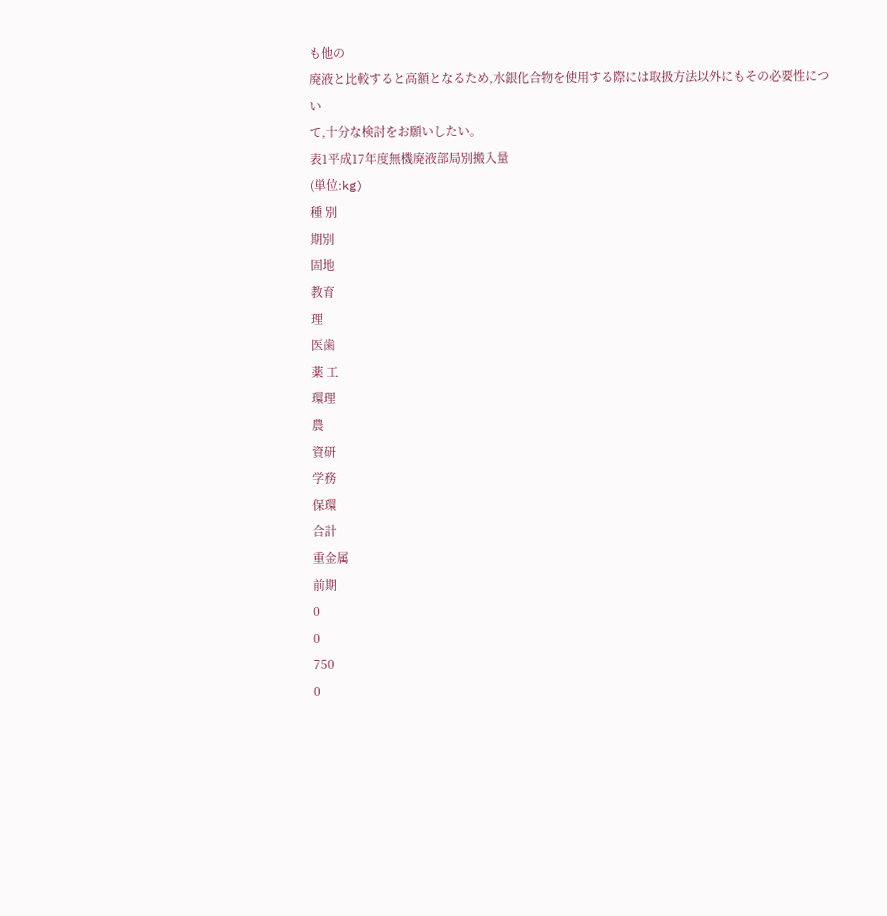も他の
廃液と比較すると高額となるため,水銀化合物を使用する際には取扱方法以外にもその必要性につい
て,十分な検討をお願いしたい。
表1平成17年度無機廃液部局別搬入量
(単位:kg)
種 別
期別
固地
教育
理
医歯
薬 工
環理
農
資研
学務
保環
合計
重金属
前期
0
0
750
0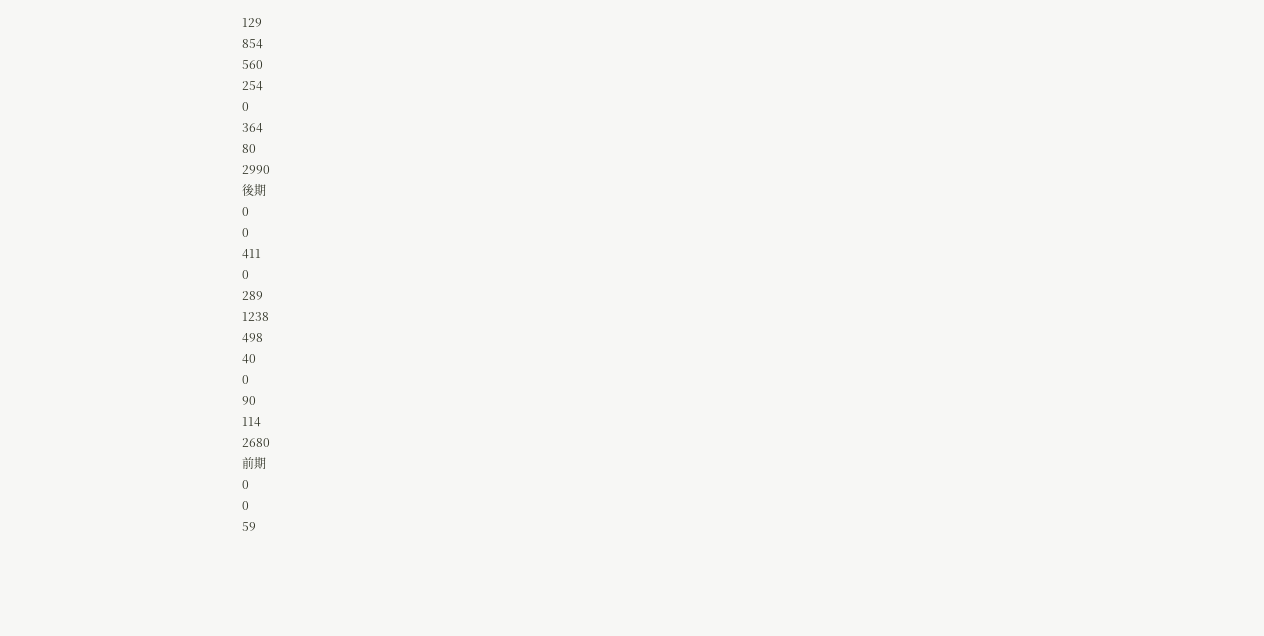129
854
560
254
0
364
80
2990
後期
0
0
411
0
289
1238
498
40
0
90
114
2680
前期
0
0
59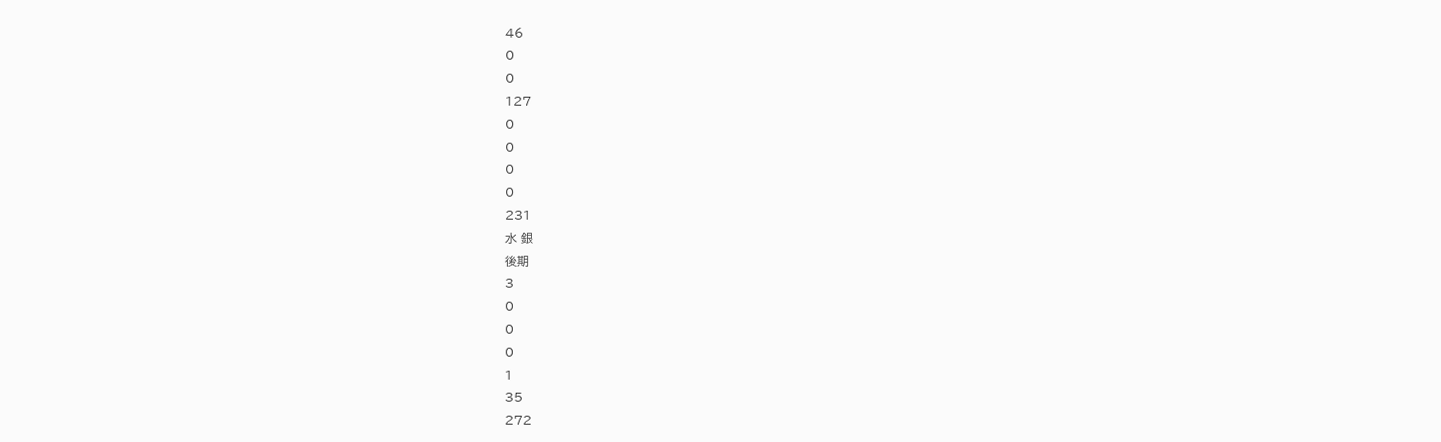46
0
0
127
0
0
0
0
231
水 銀
後期
3
0
0
0
1
35
272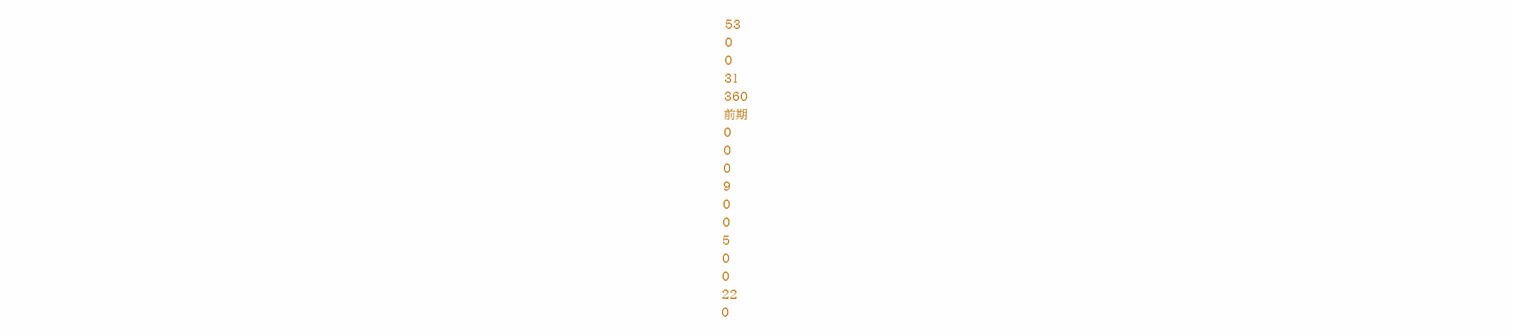53
0
0
31
360
前期
0
0
0
9
0
0
5
0
0
22
0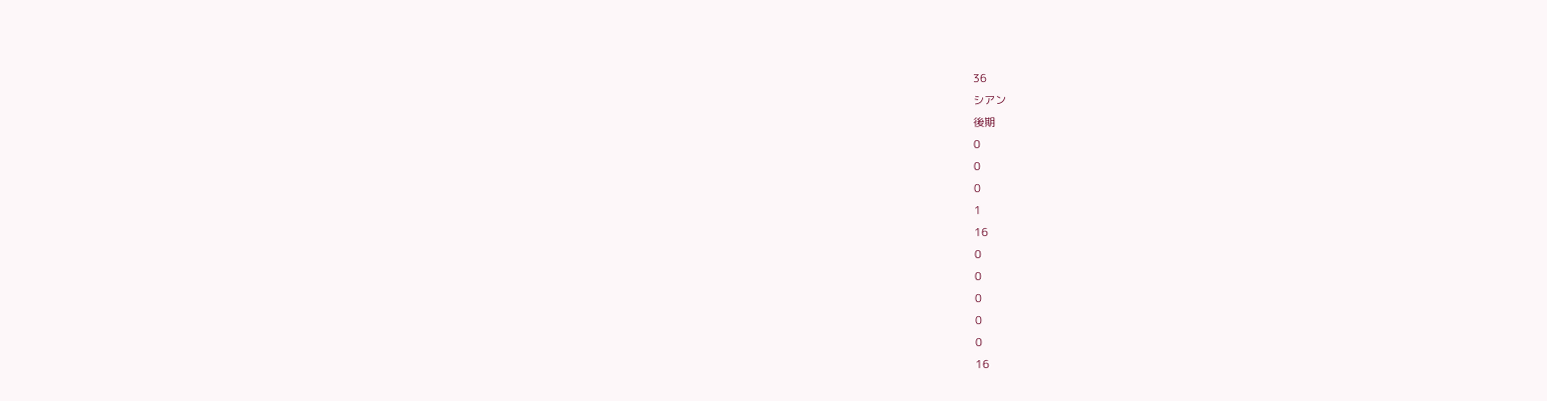36
シアン
後期
0
0
0
1
16
0
0
0
0
0
16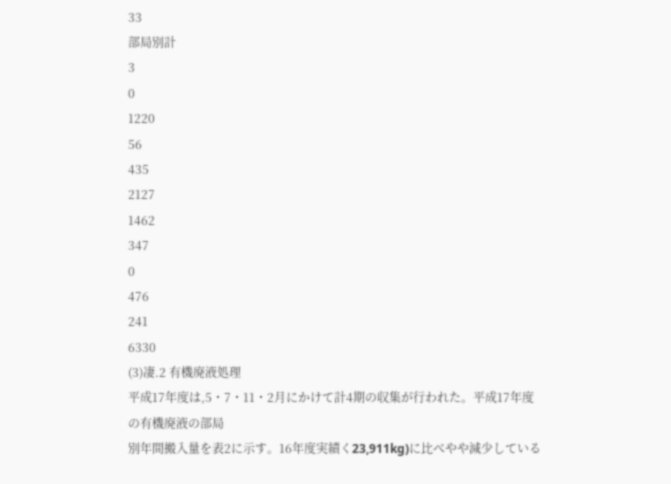33
部局別計
3
0
1220
56
435
2127
1462
347
0
476
241
6330
(3)凄.2 有機廃液処理
平成17年度は,5・7・11・2月にかけて計4期の収集が行われた。平成17年度の有機廃液の部局
別年間搬入量を表2に示す。16年度実績く23,911kg)に比べやや減少している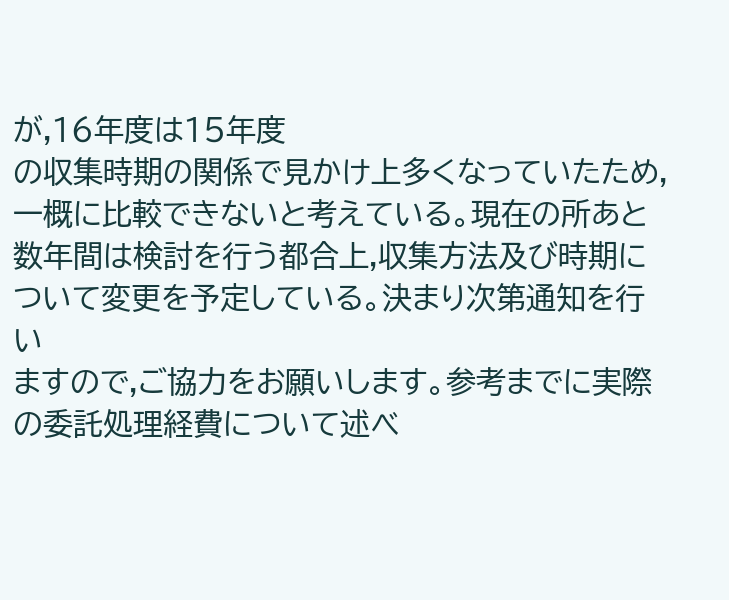が,16年度は15年度
の収集時期の関係で見かけ上多くなっていたため,一概に比較できないと考えている。現在の所あと
数年間は検討を行う都合上,収集方法及び時期について変更を予定している。決まり次第通知を行い
ますので,ご協力をお願いします。参考までに実際の委託処理経費について述べ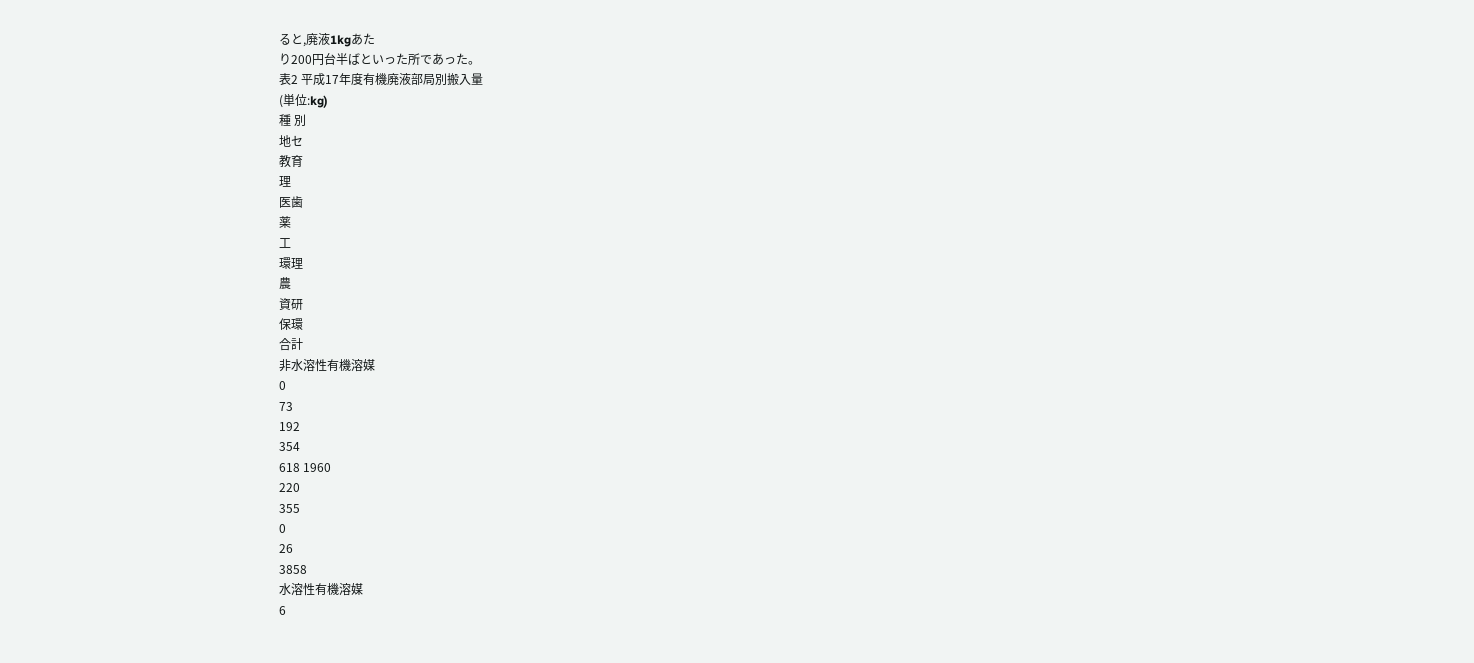ると,廃液1kgあた
り200円台半ばといった所であった。
表2 平成17年度有機廃液部局別搬入量
(単位:kg)
種 別
地セ
教育
理
医歯
薬
工
環理
農
資研
保環
合計
非水溶性有機溶媒
0
73
192
354
618 1960
220
355
0
26
3858
水溶性有機溶媒
6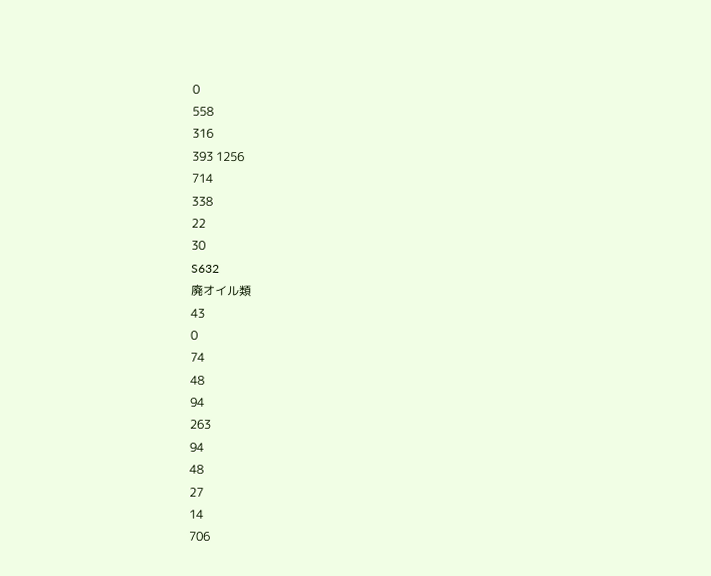0
558
316
393 1256
714
338
22
30
S632
廃オイル類
43
0
74
48
94
263
94
48
27
14
706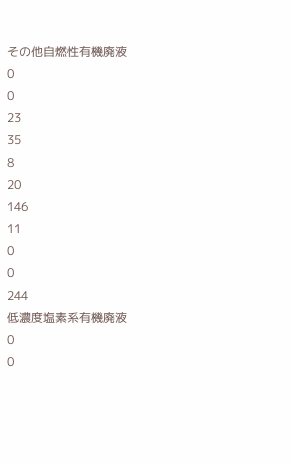その他自燃性有機廃液
0
0
23
35
8
20
146
11
0
0
244
低濃度塩素系有機廃液
0
0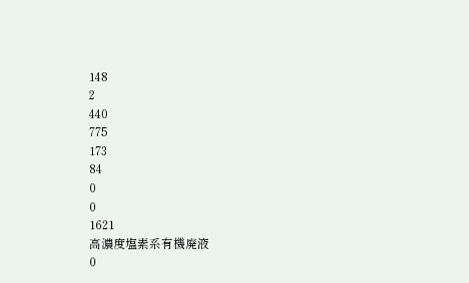148
2
440
775
173
84
0
0
1621
高濃度塩素系有機廃液
0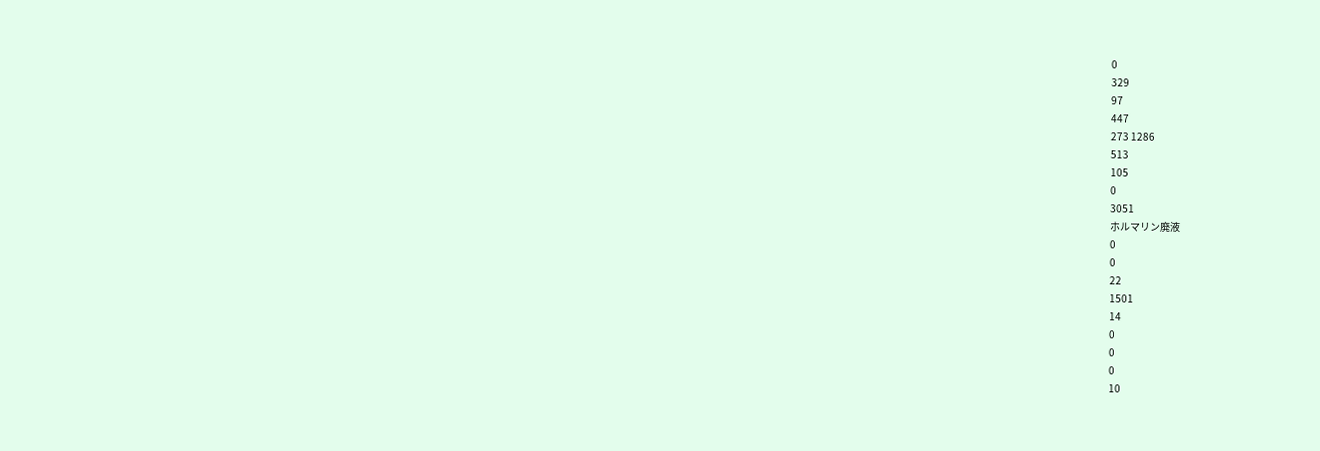0
329
97
447
273 1286
513
105
0
3051
ホルマリン廃液
0
0
22
1501
14
0
0
0
10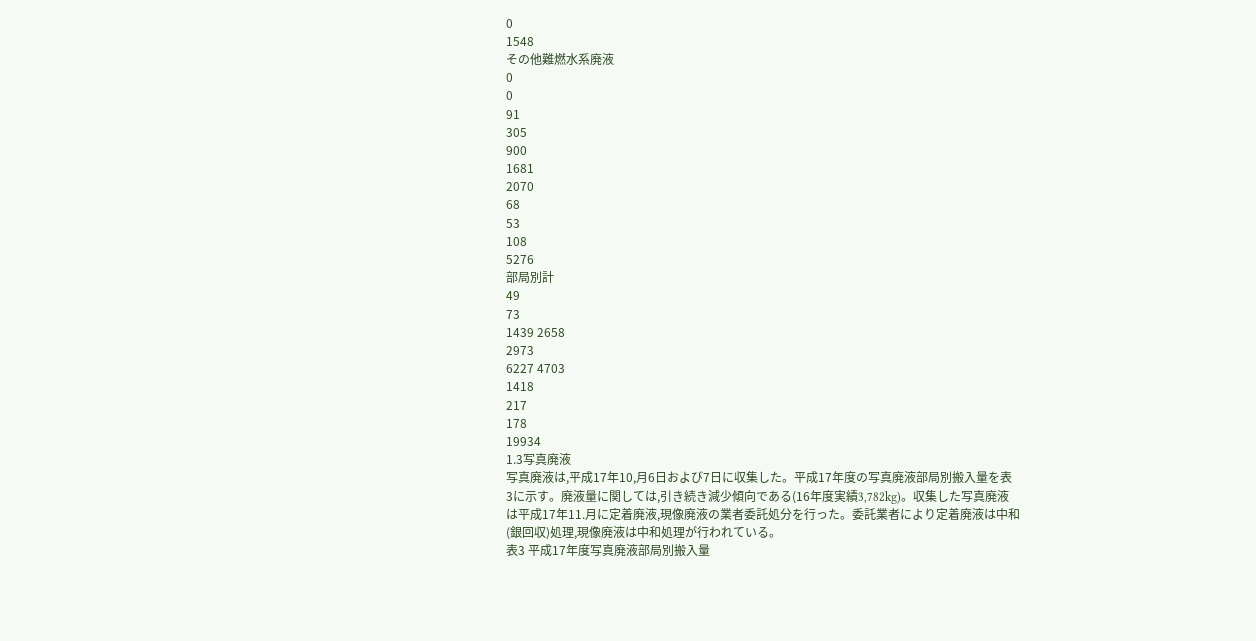0
1548
その他難燃水系廃液
0
0
91
305
900
1681
2070
68
53
108
5276
部局別計
49
73
1439 2658
2973
6227 4703
1418
217
178
19934
1.3写真廃液
写真廃液は,平成17年10,月6日および7日に収集した。平成17年度の写真廃液部局別搬入量を表
3に示す。廃液量に関しては,引き続き減少傾向である(16年度実績3,782kg)。収集した写真廃液
は平成17年11.月に定着廃液,現像廃液の業者委託処分を行った。委託業者により定着廃液は中和
(銀回収)処理,現像廃液は中和処理が行われている。
表3 平成17年度写真廃液部局別搬入量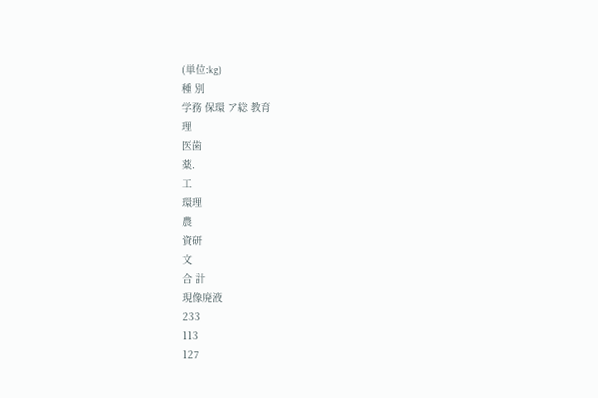(単位:kg)
種 別
学務 保環 ア総 教育
理
医歯
薬.
工
環理
農
資研
文
合 計
現像廃液
233
113
127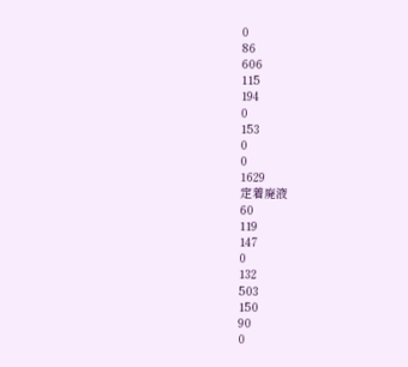0
86
606
115
194
0
153
0
0
1629
定着廃液
60
119
147
0
132
503
150
90
0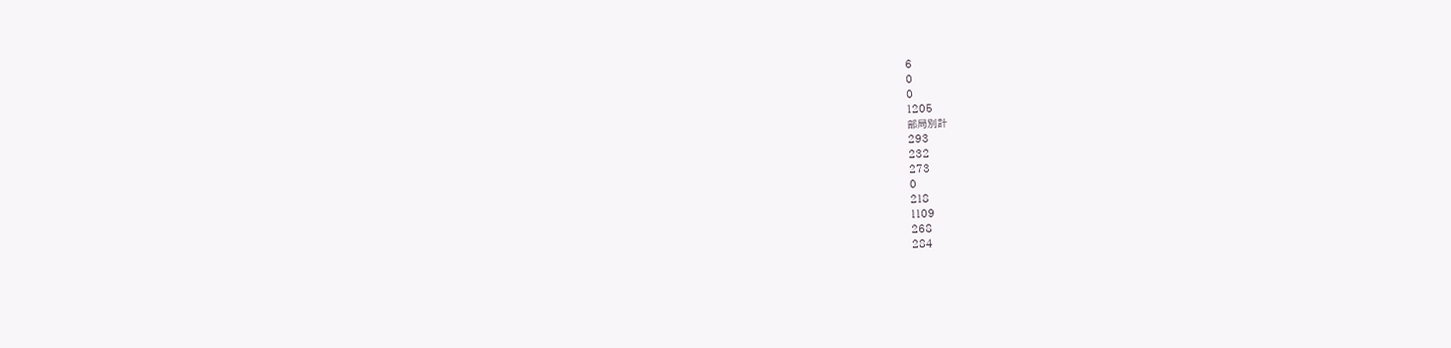6
0
0
1205
部局別計
293
232
273
0
218
1109
268
284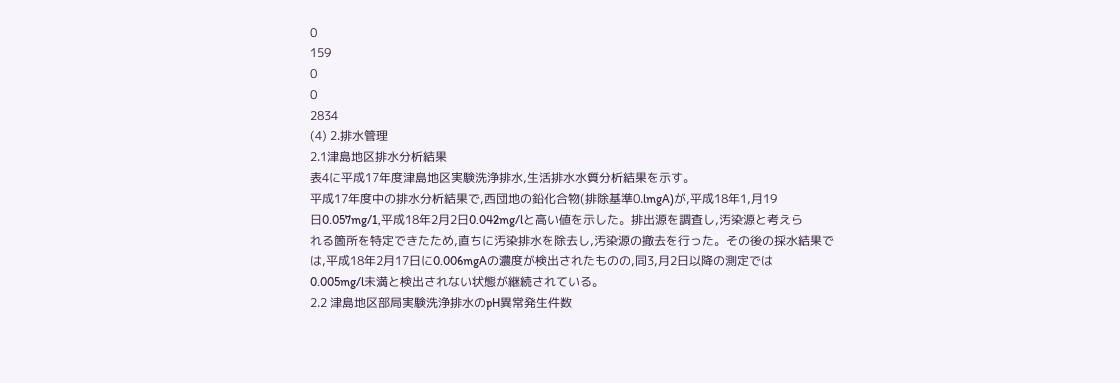0
159
0
0
2834
(4) 2.排水管理
2.1津島地区排水分析結果
表4に平成17年度津島地区実験洗浄排水,生活排水水質分析結果を示す。
平成17年度中の排水分析結果で,西団地の鉛化合物(排除基準0.lmgA)が,平成18年1,月19
日0.057mg/1,平成18年2月2日0.042mg/lと高い値を示した。排出源を調査し,汚染源と考えら
れる箇所を特定できたため,直ちに汚染排水を除去し,汚染源の撤去を行った。その後の採水結果で
は,平成18年2月17日に0.006mgAの濃度が検出されたものの,同3,月2日以降の測定では
0.005mg/l未満と検出されない状態が継続されている。
2.2 津島地区部局実験洗浄排水のpH異常発生件数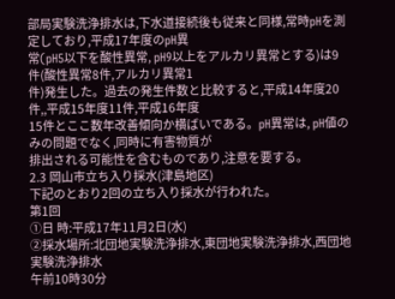部局実験洗浄排水は,下水道接続後も従来と同様,常時pHを測定しており,平成17年度のpH異
常(pH5以下を酸性異常, pH9以上をアルカリ異常とする)は9件(酸性異常8件,アルカリ異常1
件)発生した。過去の発生件数と比較すると,平成14年度20件,,平成15年度11件,平成16年度
15件とここ数年改善傾向か横ばいである。pH異常は, pH値のみの問題でなく,同時に有害物質が
排出される可能性を含むものであり,注意を要する。
2.3 岡山市立ち入り採水(津島地区)
下記のとおり2回の立ち入り採水が行われた。
第1回
①日 時:平成17年11月2日(水)
②採水場所:北団地実験洗浄排水,東団地実験洗浄排水,西団地実験洗浄排水
午前10時30分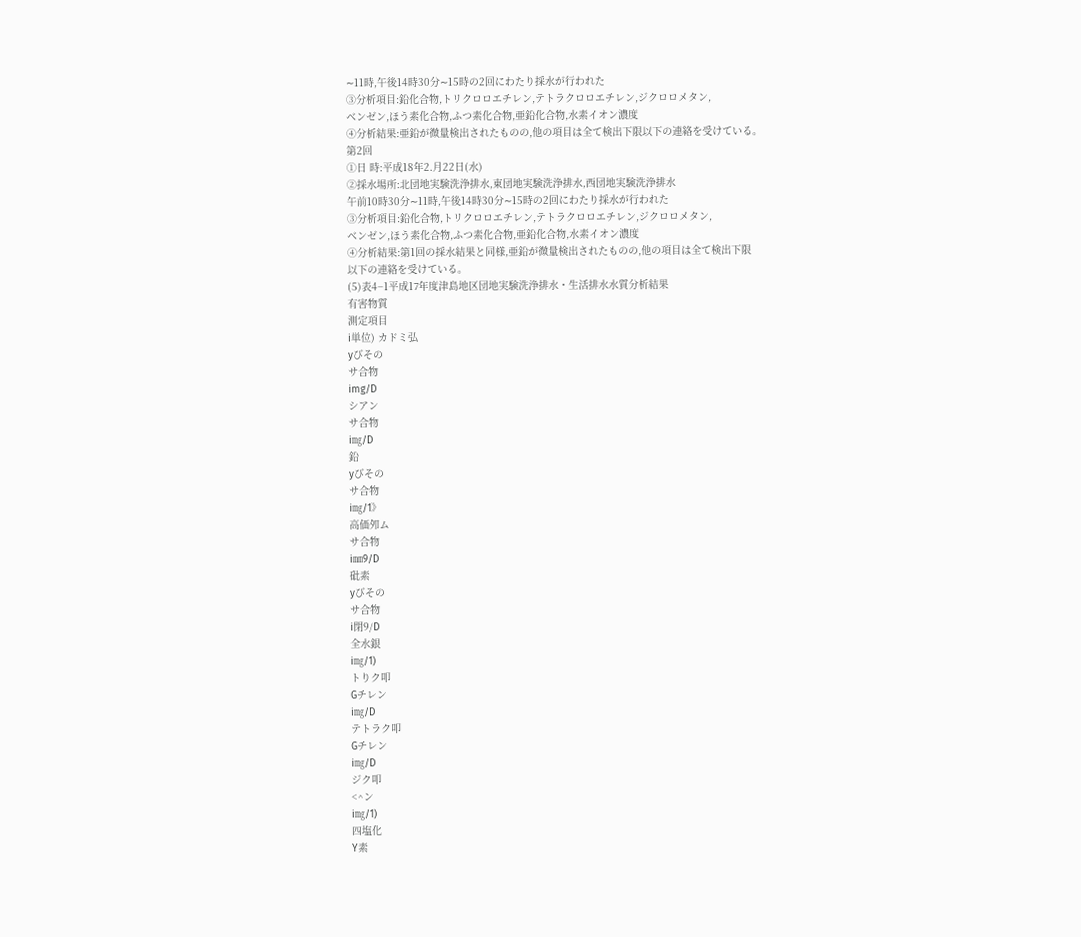∼11時,午後14時30分∼15時の2回にわたり採水が行われた
③分析項目:鉛化合物,トリクロロエチレン,テトラクロロエチレン,ジクロロメタン,
ベンゼン,ほう素化合物,ふつ素化合物,亜鉛化合物,水素イオン濃度
④分析結果:亜鉛が微量検出されたものの,他の項目は全て検出下限以下の連絡を受けている。
第2回
①日 時:平成18年2.月22日(水)
②採水場所:北団地実験洗浄排水,東団地実験洗浄排水,西団地実験洗浄排水
午前10時30分∼11時,午後14時30分∼15時の2回にわたり採水が行われた
③分析項目:鉛化合物,トリクロロエチレン,テトラクロロエチレン,ジクロロメタン,
ベンゼン,ほう素化合物,ふつ素化合物,亜鉛化合物,水素イオン濃度
④分析結果:第1回の採水結果と同様,亜鉛が微量検出されたものの,他の項目は全て検出下限
以下の連絡を受けている。
(5)表4−1平成17年度津島地区団地実験洗浄排水・生活排水水質分析結果
有害物質
測定項目
i単位) カドミ弘
yびその
サ合物
img/D
シアン
サ合物
i㎎/D
鉛
yびその
サ合物
i㎎/1》
高価夘ム
サ合物
i㎜9/D
砒素
yびその
サ合物
i閉9/D
全水銀
i㎎/1)
トりク叩
Gチレン
i㎎/D
テトラク叩
Gチレン
i㎎/D
ジク叩
<^ン
i㎎/1)
四塩化
Y素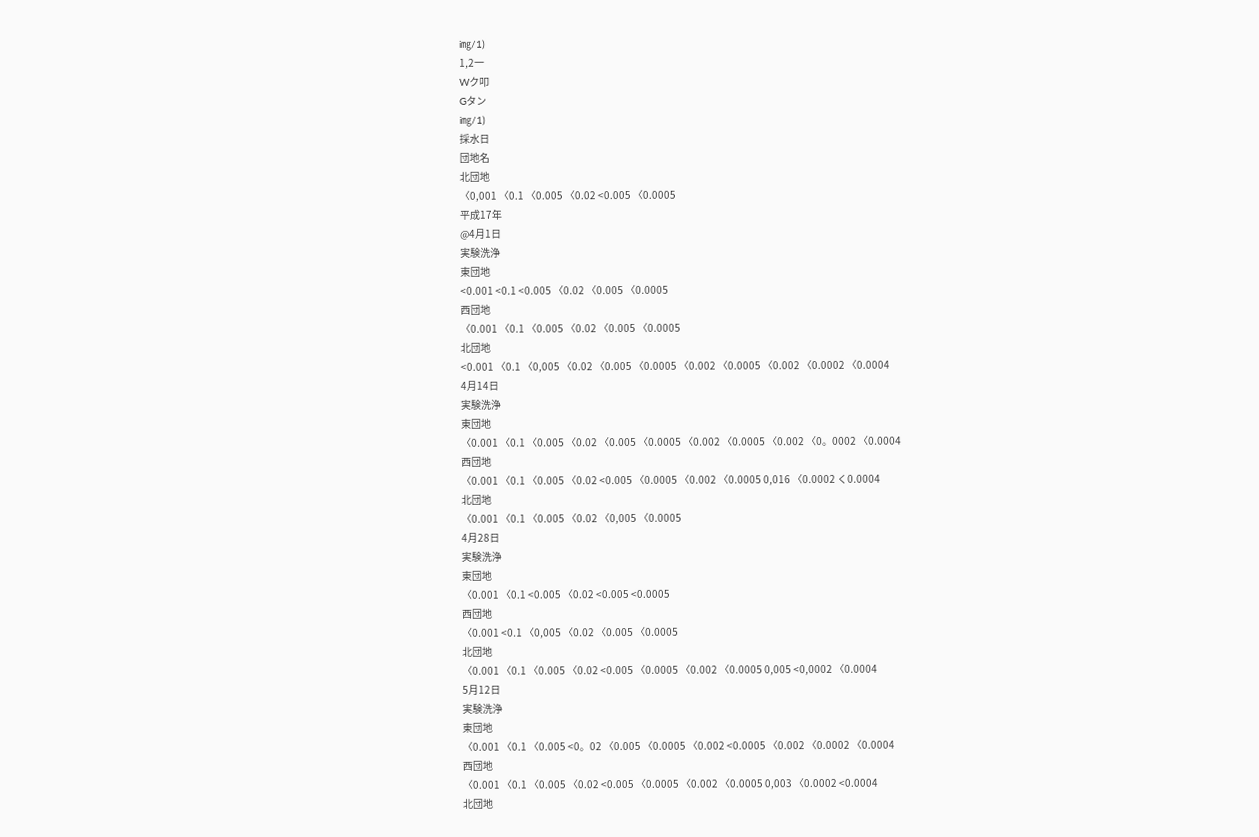i㎎/1)
1,2一
Wク叩
Gタン
i㎎/1)
採水日
団地名
北団地
〈0,001 〈0.1 〈0.005 〈0.02 <0.005 〈0.0005
平成17年
@4月1日
実験洗浄
東団地
<0.001 <0.1 <0.005 〈0.02 〈0.005 〈0.0005
西団地
〈0.001 〈0.1 〈0.005 〈0.02 〈0.005 〈0.0005
北団地
<0.001 〈0.1 〈0,005 〈0.02 〈0.005 〈0.0005 〈0.002 〈0.0005 〈0.002 〈0.0002 〈0.0004
4月14日
実験洗浄
東団地
〈0.001 〈0.1 〈0.005 〈0.02 〈0.005 〈0.0005 〈0.002 〈0.0005 〈0.002 〈0。0002 〈0.0004
西団地
〈0.001 〈0.1 〈0.005 〈0.02 <0.005 〈0.0005 〈0.002 〈0.0005 0,016 〈0.0002 く0.0004
北団地
〈0.001 〈0.1 〈0.005 〈0.02 〈0,005 〈0.0005
4月28日
実験洗浄
東団地
〈0.001 〈0.1 <0.005 〈0.02 <0.005 <0.0005
西団地
〈0.001 <0.1 〈0,005 〈0.02 〈0.005 〈0.0005
北団地
〈0.001 〈0.1 〈0.005 〈0.02 <0.005 〈0.0005 〈0.002 〈0.0005 0,005 <0,0002 〈0.0004
5月12日
実験洗浄
東団地
〈0.001 〈0.1 〈0.005 <0。02 〈0.005 〈0.0005 〈0.002 <0.0005 〈0.002 〈0.0002 〈0.0004
西団地
〈0.001 〈0.1 〈0.005 〈0.02 <0.005 〈0.0005 〈0.002 〈0.0005 0,003 〈0.0002 <0.0004
北団地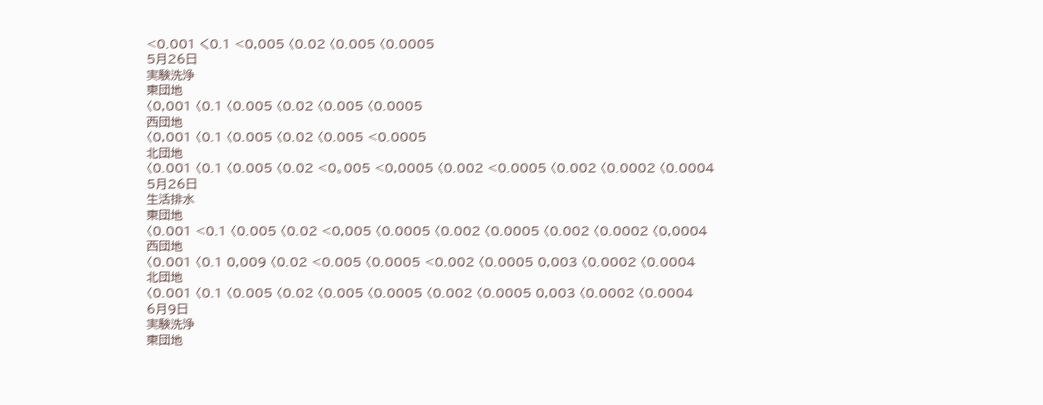<0.001 く0.1 <0,005 〈0.02 〈0.005 〈0.0005
5月26日
実験洗浄
東団地
〈0,001 〈0.1 〈0.005 〈0.02 〈0.005 〈0.0005
西団地
〈0,001 〈0.1 〈0.005 〈0.02 〈0.005 <0.0005
北団地
〈0.001 〈0.1 〈0.005 〈0.02 <0。005 <0,0005 〈0.002 <0.0005 〈0.002 〈0.0002 〈0.0004
5月26日
生活排水
東団地
〈0.001 <0.1 〈0.005 〈0.02 <0,005 〈0.0005 〈0.002 〈0.0005 〈0.002 〈0.0002 〈0,0004
西団地
〈0.001 〈0.1 0,009 〈0.02 <0.005 〈0.0005 <0.002 〈0.0005 0,003 〈0.0002 〈0.0004
北団地
〈0.001 〈0.1 〈0.005 〈0.02 〈0.005 〈0.0005 〈0.002 〈0.0005 0,003 〈0.0002 〈0.0004
6月9日
実験洗浄
東団地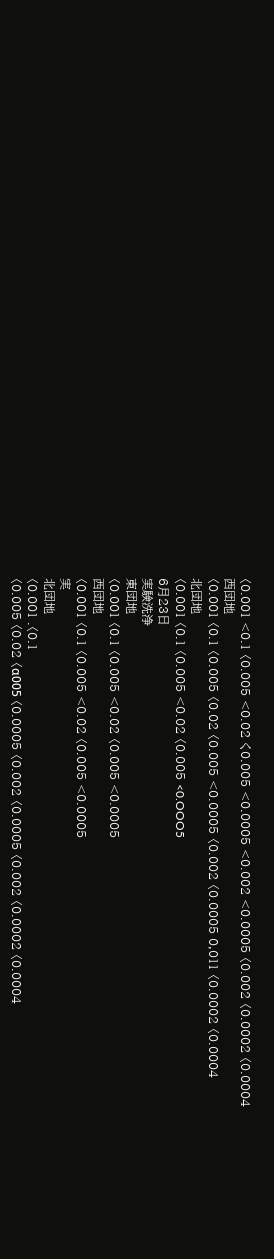〈0.001 <0.1 〈0.005 <0.02 く0.005 <0.0005 <0.002 <0.0005 〈0.002 〈0.0002 〈0.0004
西団地
〈0.001 〈0.1 〈0.005 〈0.02 〈0.005 <0.0005 〈0.002 〈0.0005 0,011 〈0.0002 〈0.0004
北団地
〈0.001 〈0.1 〈0.005 <0.02 〈0.005 <0.OOO5
6月23日
実験洗浄
東団地
〈0.001 〈0.1 〈0.005 <0.02 〈0.005 <0.0005
西団地
〈0.001 〈0.1 〈0.005 <0.02 〈0.005 <0.0005
実
北団地
〈0.001 .〈0.1
〈0.005 〈0.02 〈α005 〈0.0005 〈0.002 〈0.0005 〈0.002 〈0.0002 〈0.0004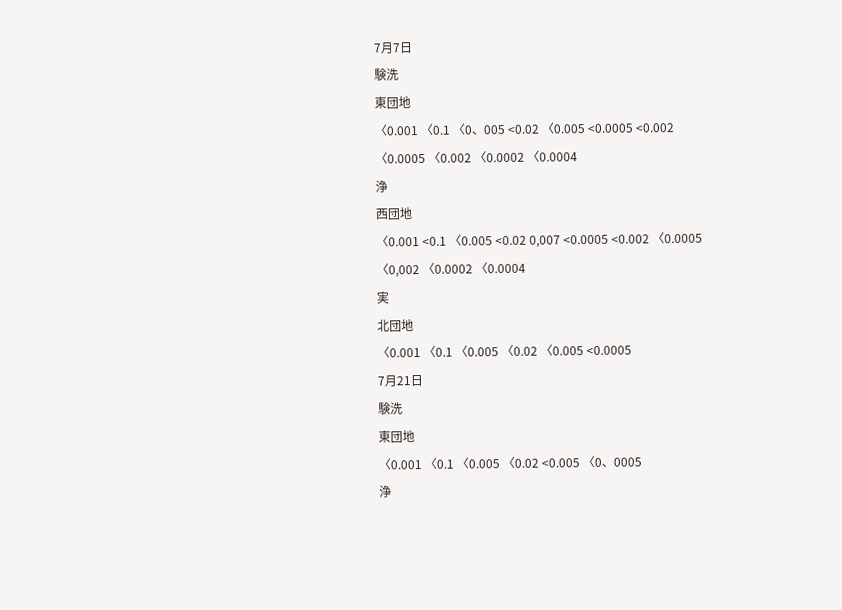7月7日
験洗
東団地
〈0.001 〈0.1 〈0、005 <0.02 〈0.005 <0.0005 <0.002 〈0.0005 〈0.002 〈0.0002 〈0.0004
浄
西団地
〈0.001 <0.1 〈0.005 <0.02 0,007 <0.0005 <0.002 〈0.0005 〈0,002 〈0.0002 〈0.0004
実
北団地
〈0.001 〈0.1 〈0.005 〈0.02 〈0.005 <0.0005
7月21日
験洗
東団地
〈0.001 〈0.1 〈0.005 〈0.02 <0.005 〈0、0005
浄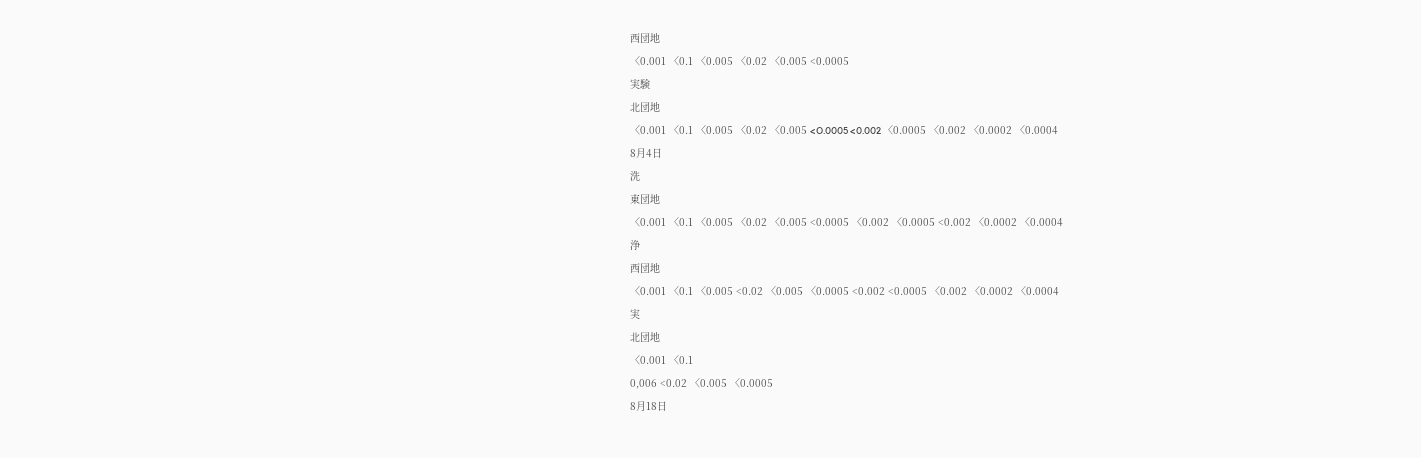西団地
〈0.001 〈0.1 〈0.005 〈0.02 〈0.005 <0.0005
実験
北団地
〈0.001 〈0.1 〈0.005 〈0.02 〈0.005 <O.0005 <0.002 〈0.0005 〈0.002 〈0.0002 〈0.0004
8月4日
洗
東団地
〈0.001 〈0.1 〈0.005 〈0.02 〈0.005 <0.0005 〈0.002 〈0.0005 <0.002 〈0.0002 〈0.0004
浄
西団地
〈0.001 〈0.1 〈0.005 <0.02 〈0.005 〈0.0005 <0.002 <0.0005 〈0.002 〈0.0002 〈0.0004
実
北団地
〈0.001 〈0.1
0,006 <0.02 〈0.005 〈0.0005
8月18日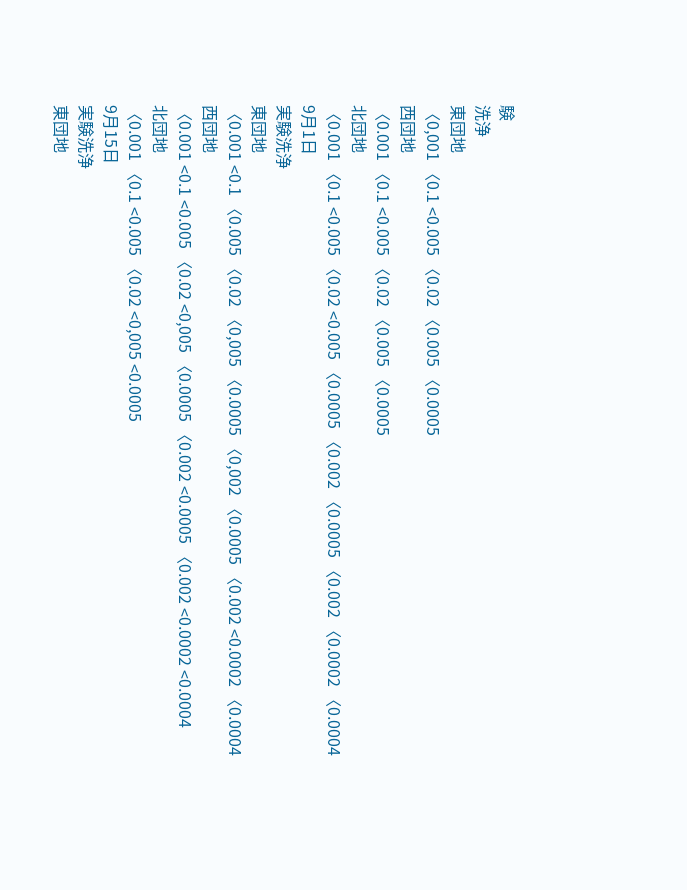験
洗浄
東団地
〈0,001 〈0.1 <0.005 〈0.02 〈0.005 〈0.0005
西団地
〈0.001 〈0.1 <0.005 〈0.02 〈0.005 〈0.0005
北団地
〈0.001 〈0.1 <0.005 〈0.02 <0.005 〈0.0005 〈0.002 〈0.0005 〈0.002 〈0.0002 〈0.0004
9月1日
実験洗浄
東団地
〈0.001 <0.1 〈0.005 〈0.02 〈0,005 〈0.0005 〈0,002 〈0.0005 〈0.002 <0.0002 〈0.0004
西団地
〈0.001 <0.1 <0.005 〈0.02 <0,005 〈0.0005 〈0.002 <0.0005 〈0.002 <0.0002 <0.0004
北団地
〈0.001 〈0.1 <0.005 〈0.02 <0,005 <0.0005
9月15日
実験洗浄
東団地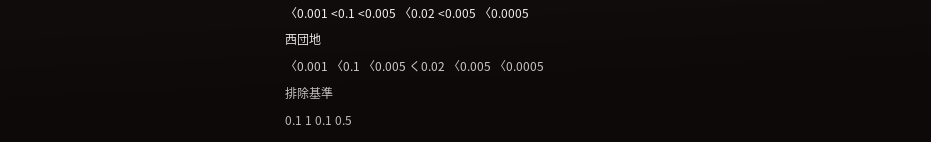〈0.001 <0.1 <0.005 〈0.02 <0.005 〈0.0005
西団地
〈0.001 〈0.1 〈0.005 く0.02 〈0.005 〈0.0005
排除基準
0.1 1 0.1 0.5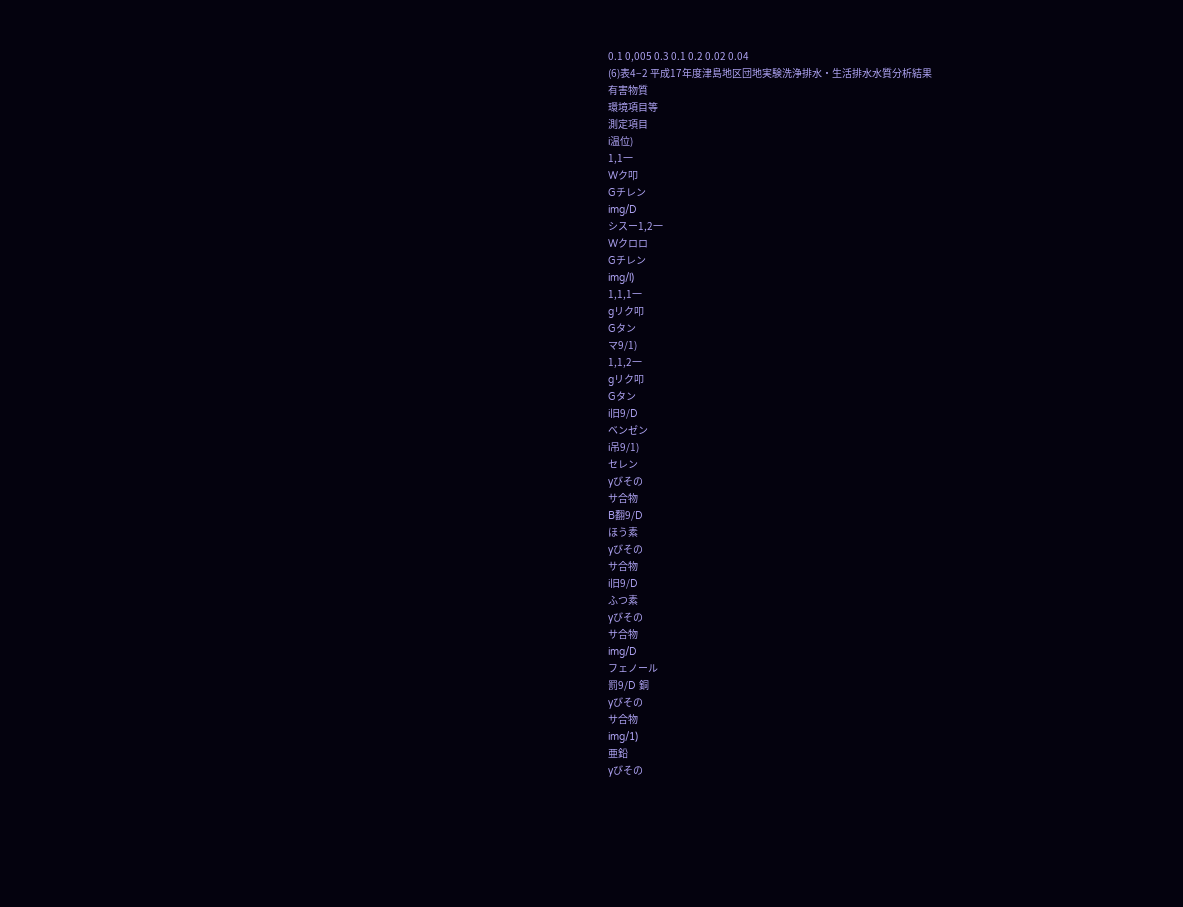0.1 0,005 0.3 0.1 0.2 0.02 0.04
(6)表4−2 平成17年度津島地区団地実験洗浄排水・生活排水水質分析結果
有害物質
環境項目等
測定項目
i温位)
1,1一
Wク叩
Gチレン
img/D
シスー1,2一
Wクロロ
Gチレン
img/l)
1,1,1一
gリク叩
Gタン
マ9/1)
1,1,2一
gリク叩
Gタン
i旧9/D
ベンゼン
i吊9/1)
セレン
yびその
サ合物
B翻9/D
ほう素
yびその
サ合物
i旧9/D
ふつ素
yびその
サ合物
img/D
フェノール
罰9/D 銅
yびその
サ合物
img/1)
亜鉛
yびその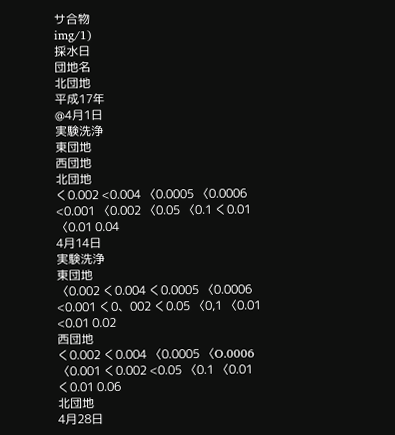サ合物
img/1)
採水日
団地名
北団地
平成17年
@4月1日
実験洗浄
東団地
西団地
北団地
く0.002 <0.004 〈0.0005 〈0.0006 <0.001 〈0.002 〈0.05 〈0.1 く0.01 〈0.01 0.04
4月14日
実験洗浄
東団地
〈0.002 く0.004 く0.0005 〈0.0006 <0.001 く0、002 く0.05 〈0,1 〈0.01 <0.01 0.02
西団地
く0.002 く0.004 〈0.0005 〈O.0006 〈0.001 く0.002 <0.05 〈0.1 〈0.01 く0.01 0.06
北団地
4月28日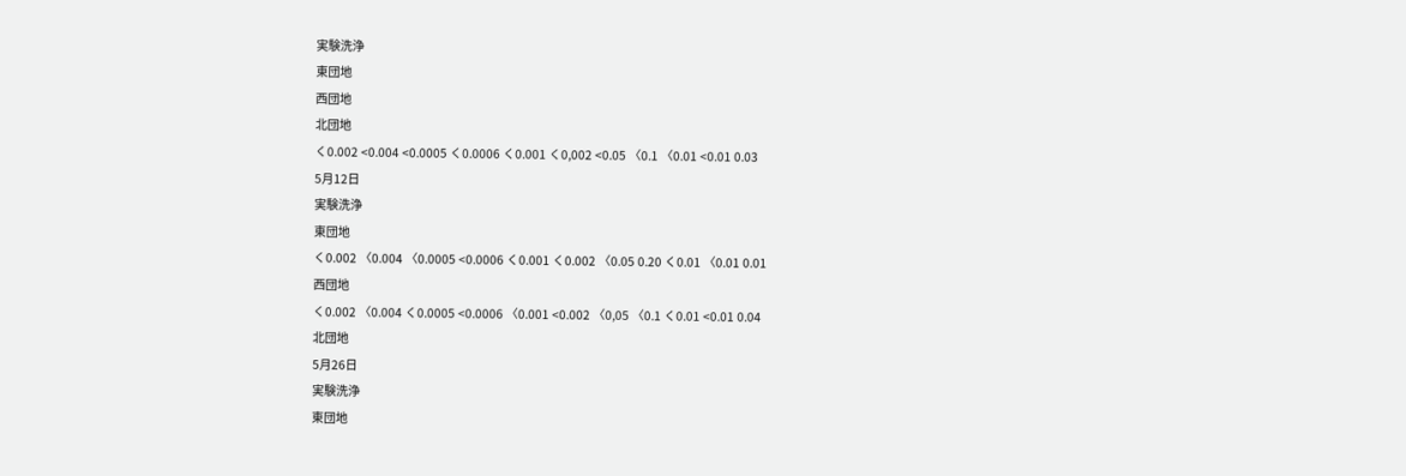実験洗浄
東団地
西団地
北団地
く0.002 <0.004 <0.0005 く0.0006 く0.001 く0,002 <0.05 〈0.1 〈0.01 <0.01 0.03
5月12日
実験洗浄
東団地
く0.002 〈0.004 〈0.0005 <0.0006 く0.001 く0.002 〈0.05 0.20 く0.01 〈0.01 0.01
西団地
く0.002 〈0.004 く0.0005 <0.0006 〈0.001 <0.002 〈0,05 〈0.1 く0.01 <0.01 0.04
北団地
5月26日
実験洗浄
東団地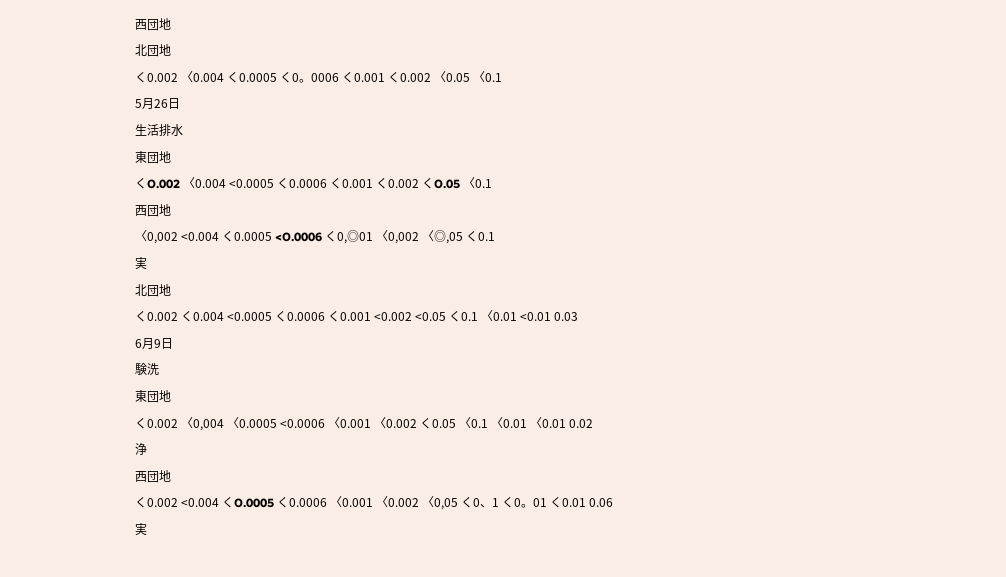西団地
北団地
く0.002 〈0.004 く0.0005 く0。0006 く0.001 く0.002 〈0.05 〈0.1
5月26日
生活排水
東団地
くO.002 〈0.004 <0.0005 く0.0006 く0.001 く0.002 くO.05 〈0.1
西団地
〈0,002 <0.004 く0.0005 <O.0006 く0,◎01 〈0,002 〈◎,05 く0.1
実
北団地
く0.002 く0.004 <0.0005 く0.0006 く0.001 <0.002 <0.05 く0.1 〈0.01 <0.01 0.03
6月9日
験洗
東団地
く0.002 〈0,004 〈0.0005 <0.0006 〈0.001 〈0.002 く0.05 〈0.1 〈0.01 〈0.01 0.02
浄
西団地
く0.002 <0.004 くO.0005 く0.0006 〈0.001 〈0.002 〈0,05 く0、1 く0。01 く0.01 0.06
実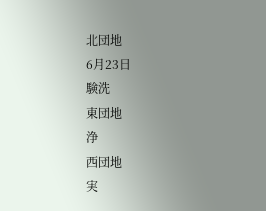北団地
6月23日
験洗
東団地
浄
西団地
実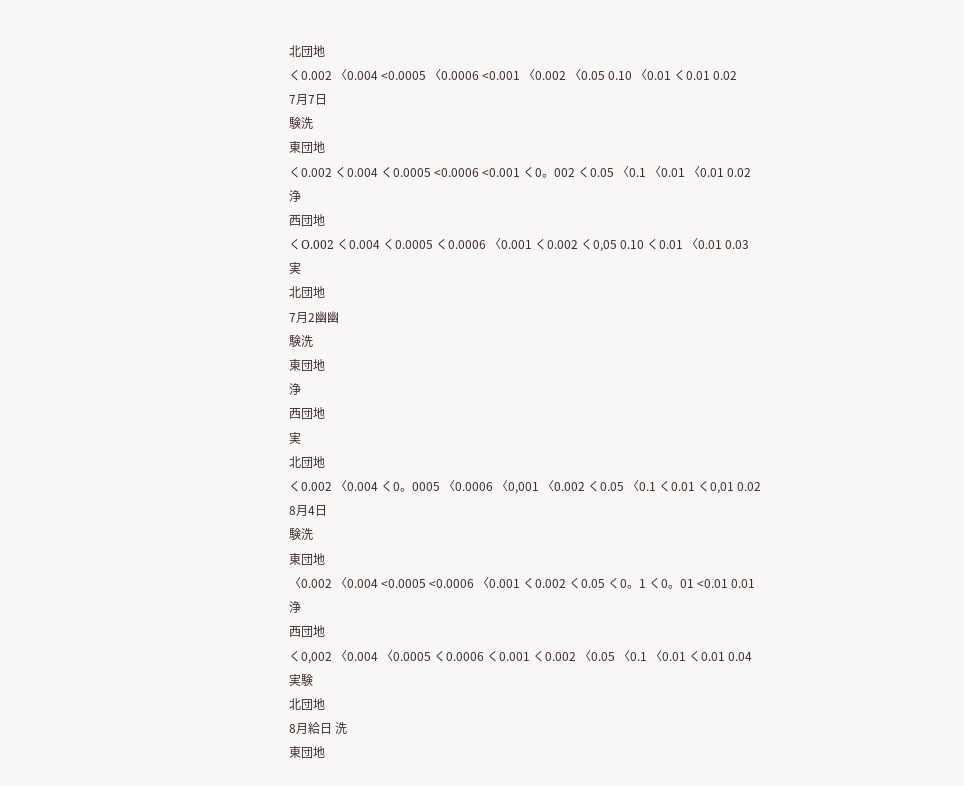北団地
く0.002 〈0.004 <0.0005 〈0.0006 <0.001 〈0.002 〈0.05 0.10 〈0.01 く0.01 0.02
7月7日
験洗
東団地
く0.002 く0.004 く0.0005 <0.0006 <0.001 く0。002 く0.05 〈0.1 〈0.01 〈0.01 0.02
浄
西団地
くO.002 く0.004 く0.0005 く0.0006 〈0.001 く0.002 く0,05 0.10 く0.01 〈0.01 0.03
実
北団地
7月2幽幽
験洗
東団地
浄
西団地
実
北団地
く0.002 〈0.004 く0。0005 〈0.0006 〈0,001 〈0.002 く0.05 〈0.1 く0.01 く0,01 0.02
8月4日
験洗
東団地
〈0.002 〈0.004 <0.0005 <0.0006 〈0.001 く0.002 く0.05 く0。1 く0。01 <0.01 0.01
浄
西団地
く0,002 〈0.004 〈0.0005 く0.0006 く0.001 く0.002 〈0.05 〈0.1 〈0.01 く0.01 0.04
実験
北団地
8月給日 洗
東団地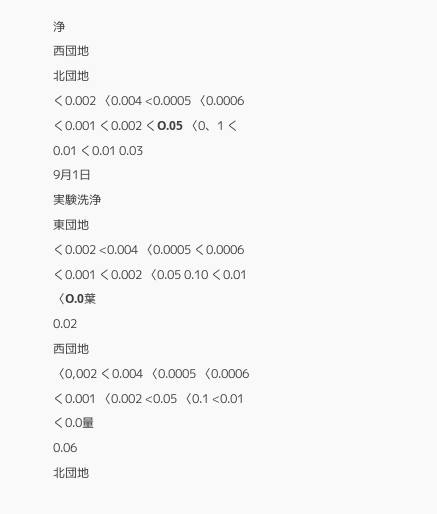浄
西団地
北団地
く0.002 〈0.004 <0.0005 〈0.0006 く0.001 く0.002 くO.05 〈0、1 く0.01 く0.01 0.03
9月1日
実験洗浄
東団地
く0.002 <0.004 〈0.0005 く0.0006 く0.001 く0.002 〈0.05 0.10 く0.01 〈O.0葉
0.02
西団地
〈0,002 く0.004 〈0.0005 〈0.0006 く0.001 〈0.002 <0.05 〈0.1 <0.01 く0.0量
0.06
北団地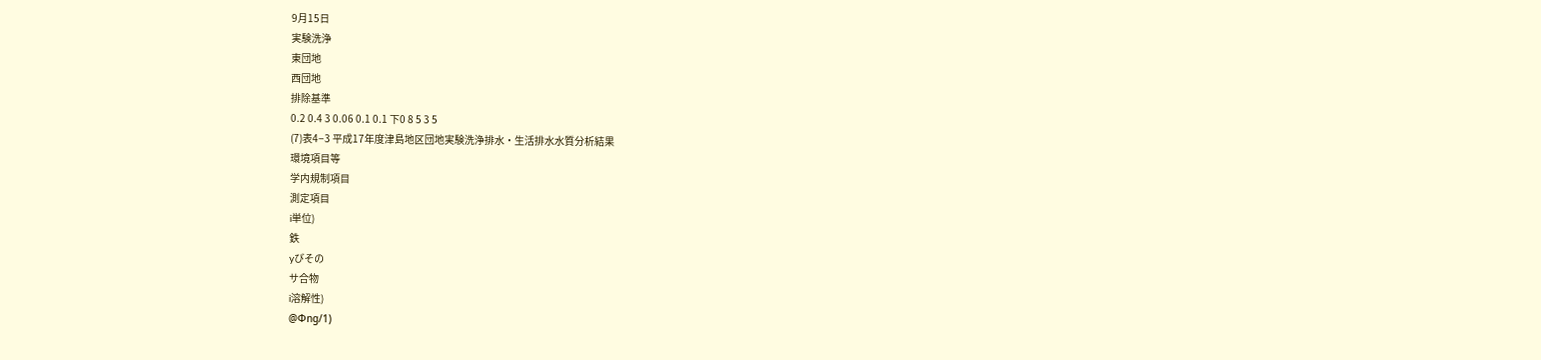9月15日
実験洗浄
東団地
西団地
排除基準
0.2 0.4 3 0.06 0.1 0.1 下0 8 5 3 5
(7)表4−3 平成17年度津島地区団地実験洗浄排水・生活排水水質分析結果
環境項目等
学内規制項目
測定項目
i単位)
鉄
yびその
サ合物
i溶解性)
@Φng/1)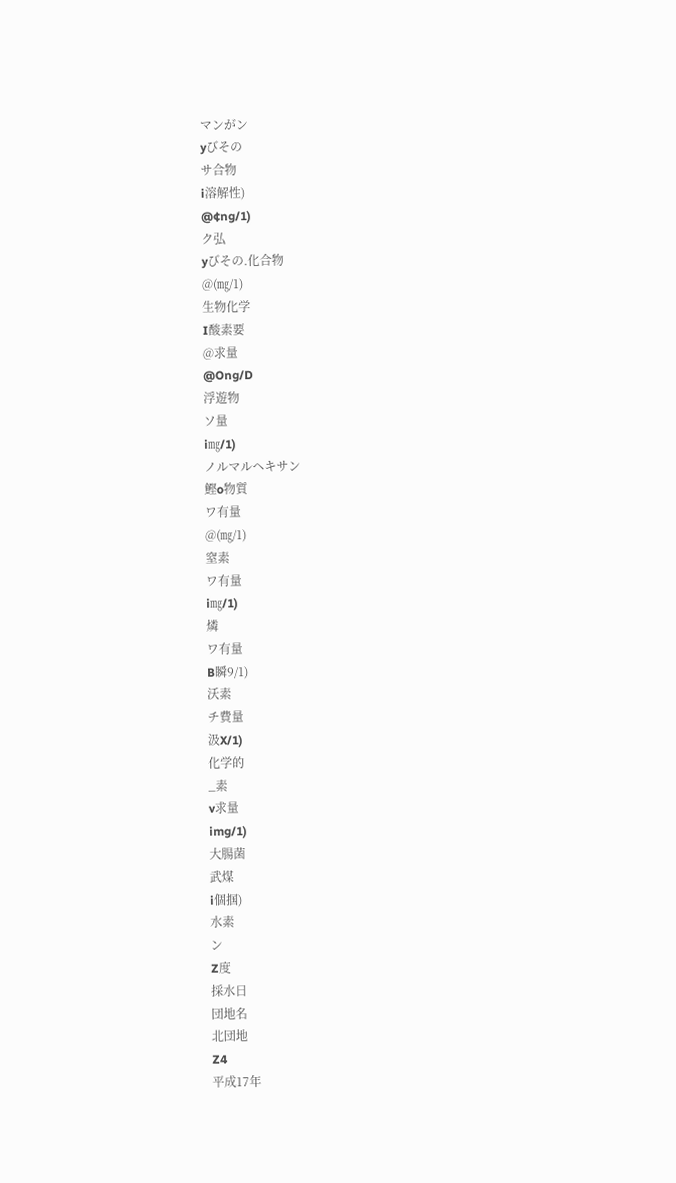マンがン
yびその
サ合物
i溶解性)
@¢ng/1)
ク弘
yびその.化合物
@(㎎/1)
生物化学
I酸素要
@求量
@Ong/D
浮遊物
ソ量
i㎎/1)
ノルマルヘキサン
鰹o物質
ワ有量
@(㎎/1)
窒素
ワ有量
i㎎/1)
燐
ワ有量
B瞬9/1)
沃素
チ費量
汲X/1)
化学的
_素
v求量
img/1)
大腸菌
武煤
i個掴)
水素
ン
Z度
採水日
団地名
北団地
Z4
平成17年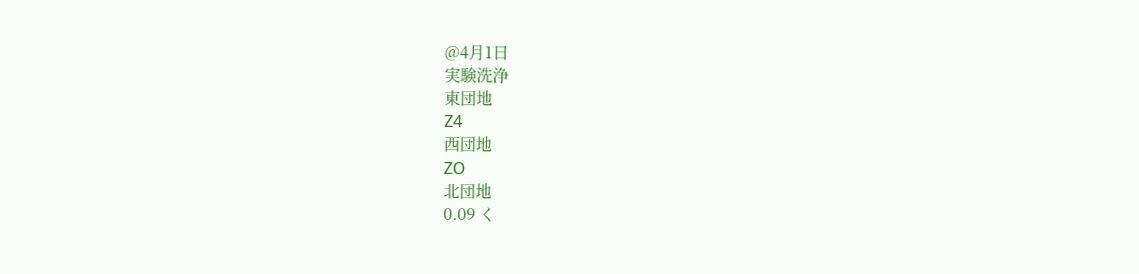@4月1日
実験洗浄
東団地
Z4
西団地
ZO
北団地
0.09 く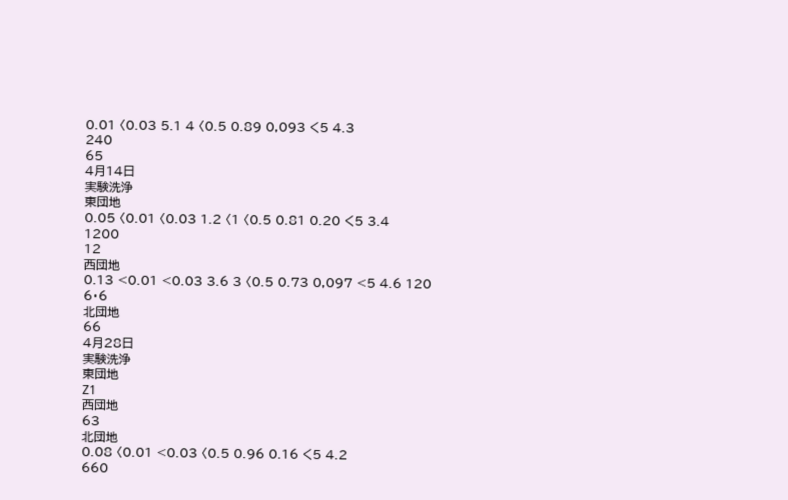0.01 〈0.03 5.1 4 〈0.5 0.89 0,093 く5 4.3
240
65
4月14日
実験洗浄
東団地
0.05 〈0.01 〈0.03 1.2 〈1 〈0.5 0.81 0.20 く5 3.4
1200
12
西団地
0.13 <0.01 <0.03 3.6 3 〈0.5 0.73 0,097 <5 4.6 120 6・6
北団地
66
4月28日
実験洗浄
東団地
Z1
西団地
63
北団地
0.08 〈0.01 <0.03 〈0.5 0.96 0.16 く5 4.2
660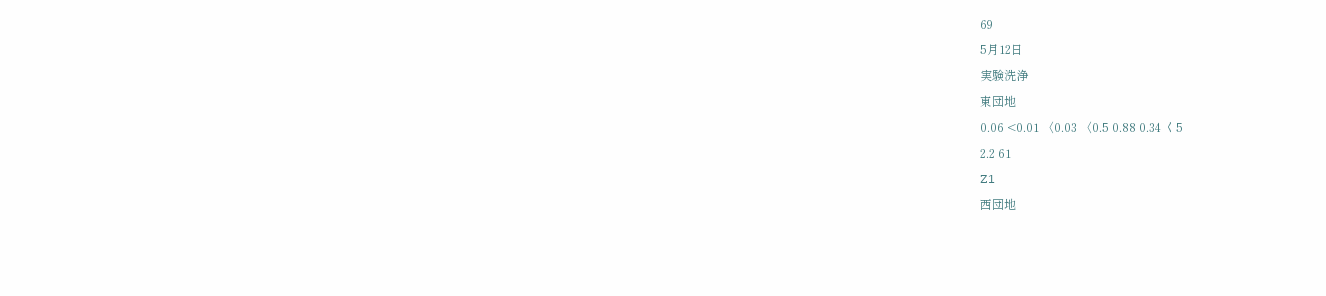69
5月12日
実験洗浄
東団地
0.06 <0.01 〈0.03 〈0.5 0.88 0.34 く5
2.2 61
Z1
西団地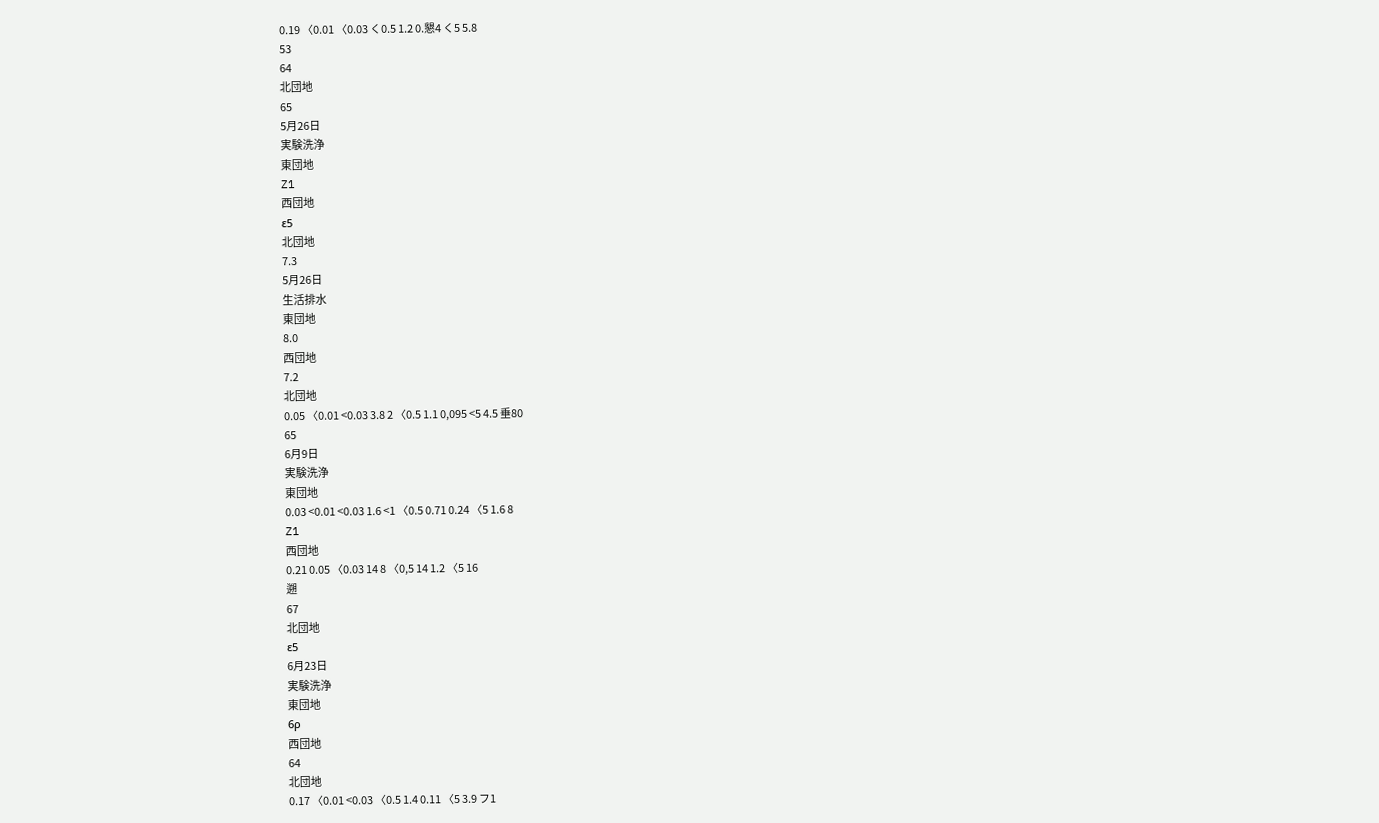0.19 〈0.01 〈0.03 く0.5 1.2 0.懇4 く5 5.8
53
64
北団地
65
5月26日
実験洗浄
東団地
Z1
西団地
ε5
北団地
7.3
5月26日
生活排水
東団地
8.0
西団地
7.2
北団地
0.05 〈0.01 <0.03 3.8 2 〈0.5 1.1 0,095 <5 4.5 垂80
65
6月9日
実験洗浄
東団地
0.03 <0.01 <0.03 1.6 <1 〈0.5 0.71 0.24 〈5 1.6 8
Z1
西団地
0.21 0.05 〈0.03 14 8 〈0,5 14 1.2 〈5 16
遡
67
北団地
ε5
6月23日
実験洗浄
東団地
6ρ
西団地
64
北団地
0.17 〈0.01 <0.03 〈0.5 1.4 0.11 〈5 3.9 フ1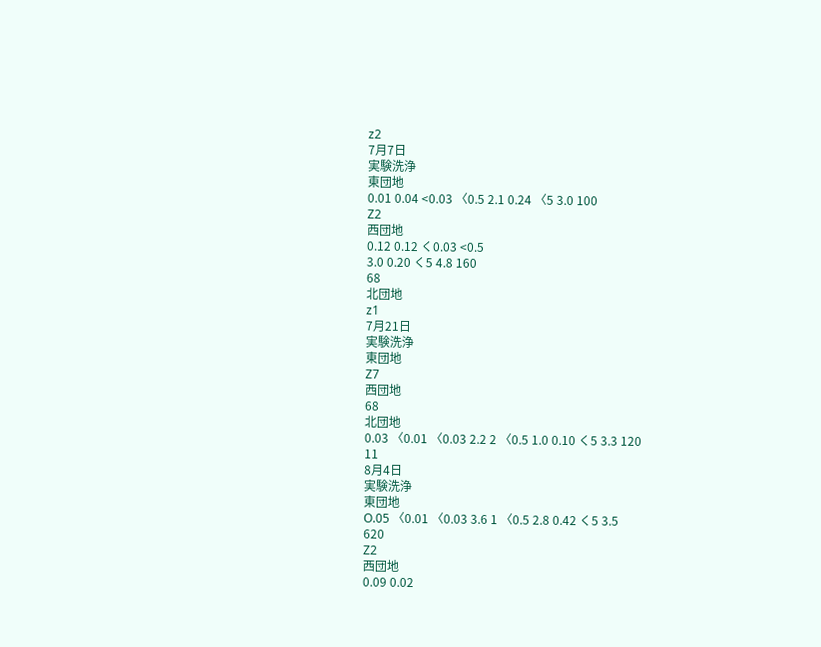z2
7月7日
実験洗浄
東団地
0.01 0.04 <0.03 〈0.5 2.1 0.24 〈5 3.0 100
Z2
西団地
0.12 0.12 く0.03 <0.5
3.0 0.20 く5 4.8 160
68
北団地
z1
7月21日
実験洗浄
東団地
Z7
西団地
68
北団地
0.03 〈0.01 〈0.03 2.2 2 〈0.5 1.0 0.10 く5 3.3 120
11
8月4日
実験洗浄
東団地
O.05 〈0.01 〈0.03 3.6 1 〈0.5 2.8 0.42 く5 3.5
620
Z2
西団地
0.09 0.02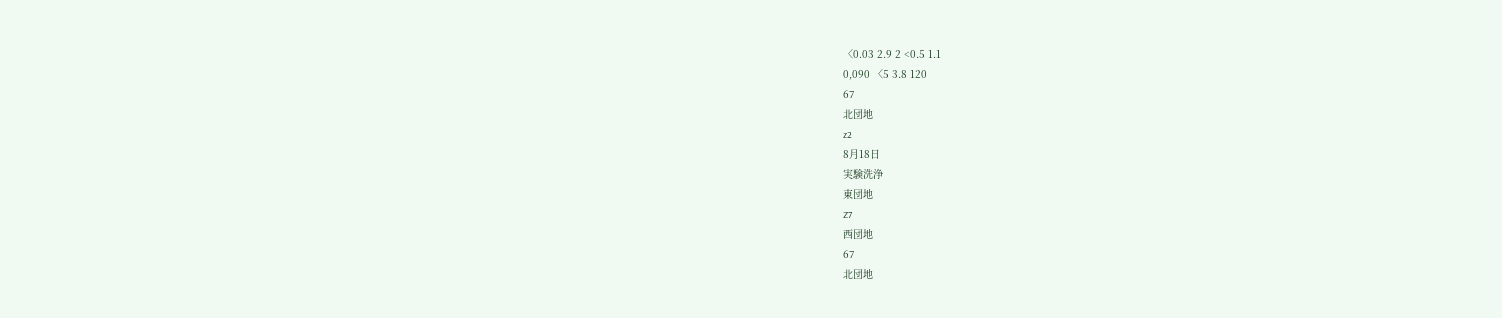〈0.03 2.9 2 <0.5 1.1
0,090 〈5 3.8 120
67
北団地
z2
8月18日
実験洗浄
東団地
Z7
西団地
67
北団地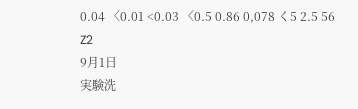0.04 〈0.01 <0.03 〈0.5 0.86 0,078 く5 2.5 56
Z2
9月1日
実験洗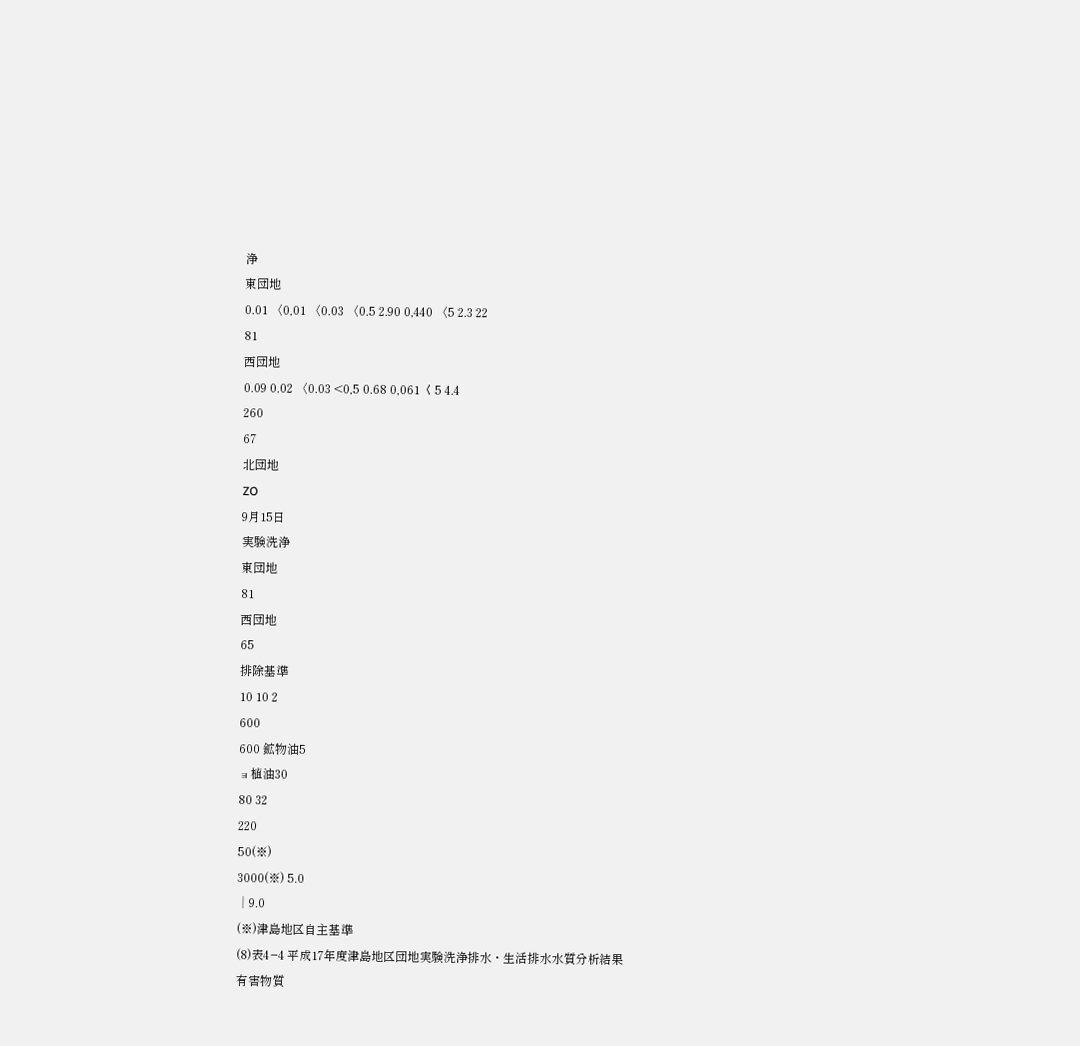浄
東団地
0.01 〈0,01 〈0.03 〈0.5 2.90 0,440 〈5 2.3 22
81
西団地
0.09 0.02 〈0.03 <0,5 0.68 0,061 く5 4.4
260
67
北団地
ZO
9月15日
実験洗浄
東団地
81
西団地
65
排除基準
10 10 2
600
600 鉱物油5
ョ植油30
80 32
220
50(※)
3000(※) 5.0
│9.0
(※)津島地区自主基準
(8)表4−4 平成17年度津島地区団地実験洗浄排水・生活排水水質分析結果
有害物質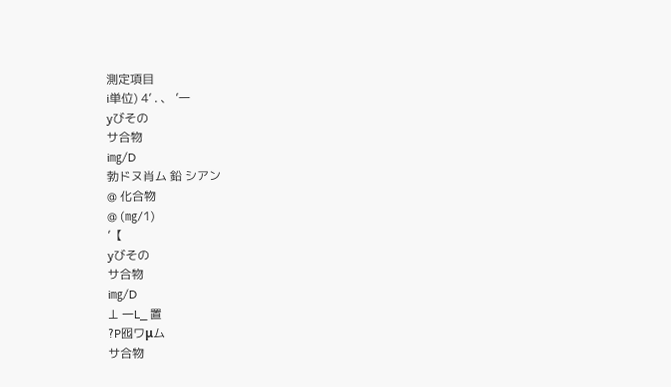測定項目
i単位) 4’ . 、 ’一
yびその
サ合物
i㎎/D
勃ドヌ肖ム 鉛 シアン
@ 化合物
@ (㎎/1)
’【
yびその
サ合物
i㎎/D
⊥ 一L_ 置
?P囮ワμム
サ合物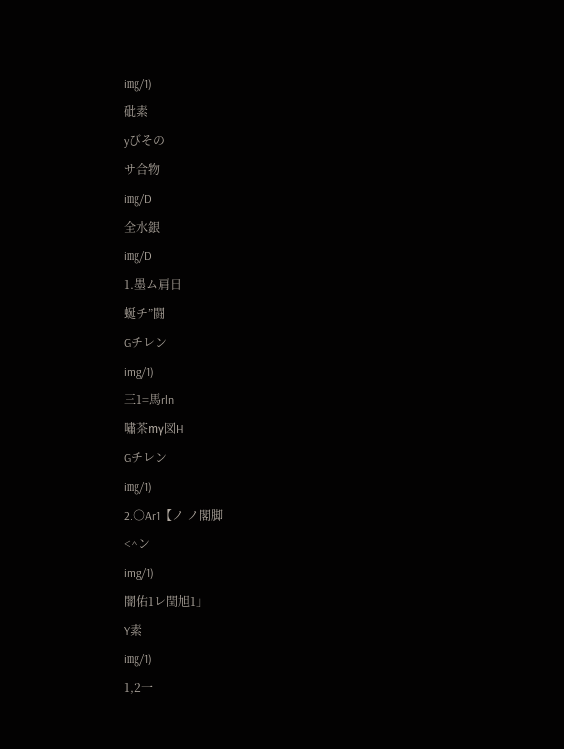i㎎/1)
砒素
yびその
サ合物
i㎎/D
全水銀
i㎎/D
1.墨ム肩日
蜒チ”闘
Gチレン
img/1)
三1=馬rln
嘯茶mγ図H
Gチレン
i㎎/1)
2.○Ar1【ノ ノ閣脚
<^ン
img/1)
闇佑1レ閏旭1」
Y素
i㎎/1)
1,2一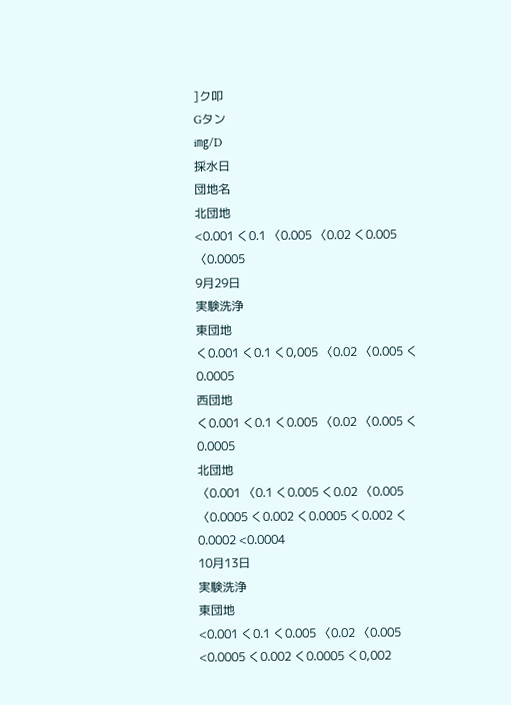]ク叩
Gタン
i㎎/D
採水日
団地名
北団地
<0.001 く0.1 〈0.005 〈0.02 く0.005 〈0.0005
9月29日
実験洗浄
東団地
く0.001 く0.1 く0,005 〈0.02 〈0.005 く0.0005
西団地
く0.001 く0.1 く0.005 〈0.02 〈0.005 く0.0005
北団地
〈0.001 〈0.1 く0.005 く0.02 〈0.005 〈0.0005 く0.002 く0.0005 く0.002 く0.0002 <0.0004
10月13日
実験洗浄
東団地
<0.001 く0.1 く0.005 〈0.02 〈0.005 <0.0005 く0.002 く0.0005 く0,002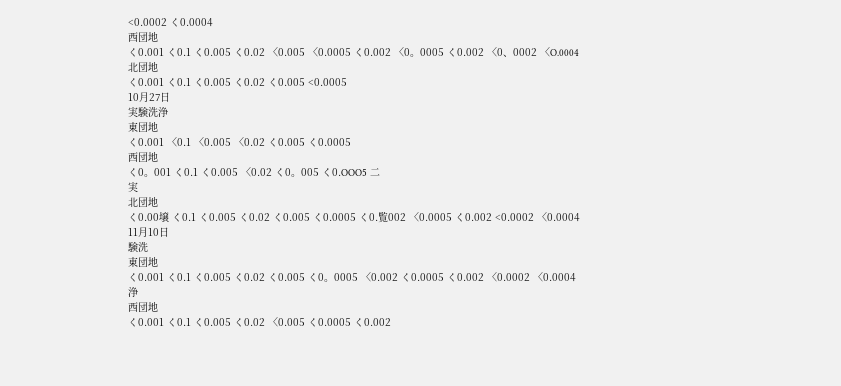<0.0002 く0.0004
西団地
く0.001 く0.1 く0.005 く0.02 〈0.005 〈0.0005 く0.002 〈0。0005 く0.002 〈0、0002 〈O.0004
北団地
く0.001 く0.1 く0.005 く0.02 く0.005 <0.0005
10月27日
実験洗浄
東団地
く0.001 〈0.1 〈0.005 〈0.02 く0.005 く0.0005
西団地
く0。001 く0.1 く0.005 〈0.02 く0。005 く0.OOO5 二
実
北団地
く0.00壌 く0.1 く0.005 く0.02 く0.005 く0.0005 く0.覧002 〈0.0005 く0.002 <0.0002 〈0.0004
11月10日
験洗
東団地
く0.001 く0.1 く0.005 く0.02 く0.005 く0。0005 〈0.002 く0.0005 く0.002 〈0.0002 〈0.0004
浄
西団地
く0.001 く0.1 く0.005 く0.02 〈0.005 く0.0005 く0.002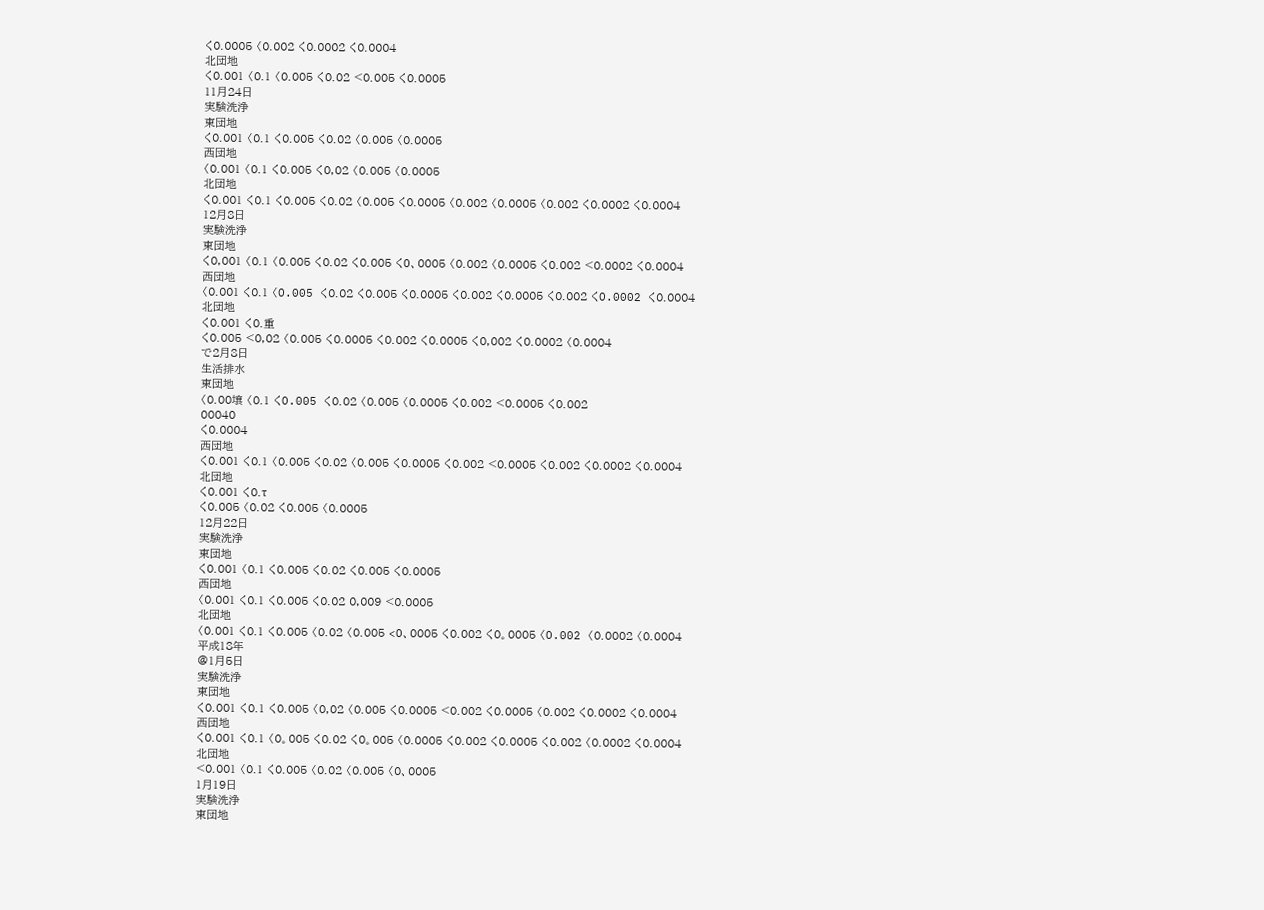く0.0005 〈0.002 く0.0002 く0.0004
北団地
く0.001 〈0.1 〈0.005 く0.02 <0.005 く0.0005
11月24日
実験洗浄
東団地
く0.001 〈0.1 く0.005 く0.02 〈0.005 〈0.0005
西団地
〈0.001 〈0.1 く0.005 く0,02 〈0.005 〈0.0005
北団地
く0.001 く0.1 く0.005 く0.02 〈0.005 く0.0005 〈0.002 〈0.0005 〈0.002 く0.0002 く0.0004
12月8日
実験洗浄
東団地
く0,001 〈0.1 〈0.005 く0.02 く0.005 くO、0005 〈0.002 〈0.0005 く0.002 <0.0002 く0.0004
西団地
〈0.001 く0.1 〈O.005 く0.02 く0.005 く0.0005 く0.002 く0.0005 く0.002 くO.0002 く0.0004
北団地
く0.001 く0.重
く0.005 <0,02 〈0.005 く0.0005 く0.002 く0.0005 く0,002 く0.0002 〈0.0004
で2月8日
生活排水
東団地
〈0.00壌 〈0.1 くO.005 く0.02 〈0.005 〈0.0005 く0.002 <0.0005 く0.002
00040
く0.0004
西団地
く0.001 く0.1 〈0.005 く0.02 〈0.005 く0.0005 く0.002 <0.0005 く0.002 く0.0002 く0.0004
北団地
く0.001 く0.τ
く0.005 〈0.02 く0.005 〈0.0005
12月22日
実験洗浄
東団地
く0.001 〈0.1 く0.005 く0.02 く0.005 く0.0005
西団地
〈0.001 く0.1 く0.005 く0.02 0,009 <0.0005
北団地
〈0.001 く0.1 く0.005 〈0.02 〈0.005 <O、0005 く0.002 く0。0005 〈O.002 〈0.0002 〈0.0004
平成18年
@1月5日
実験洗浄
東団地
く0.001 く0.1 く0.005 〈0,02 〈0.005 く0.0005 <0.002 く0.0005 〈0.002 く0.0002 く0.0004
西団地
く0.001 く0.1 〈0。005 く0.02 く0。005 〈0.0005 く0.002 く0.0005 く0.002 〈0.0002 く0.0004
北団地
<0.001 〈0.1 く0.005 〈0.02 〈0.005 〈0、0005
1月19日
実験洗浄
東団地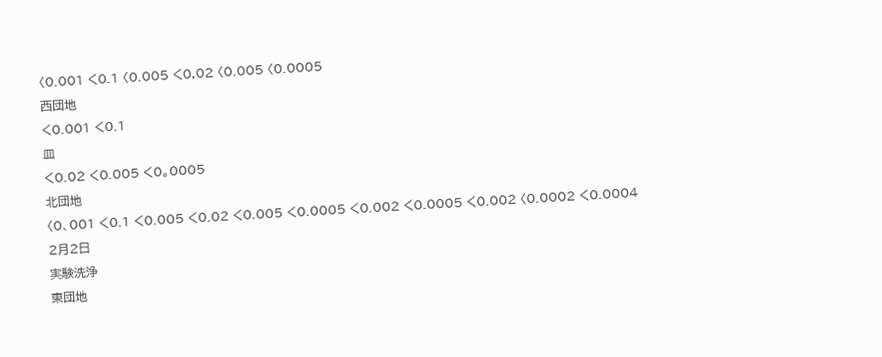〈0.001 く0.1 〈0.005 く0,02 〈0.005 〈0.0005
西団地
く0.001 く0.1
皿
く0.02 く0.005 く0。0005
北団地
〈0、001 く0.1 く0.005 く0.02 く0.005 く0.0005 く0.002 く0.0005 く0.002 〈0.0002 く0.0004
2月2日
実験洗浄
東団地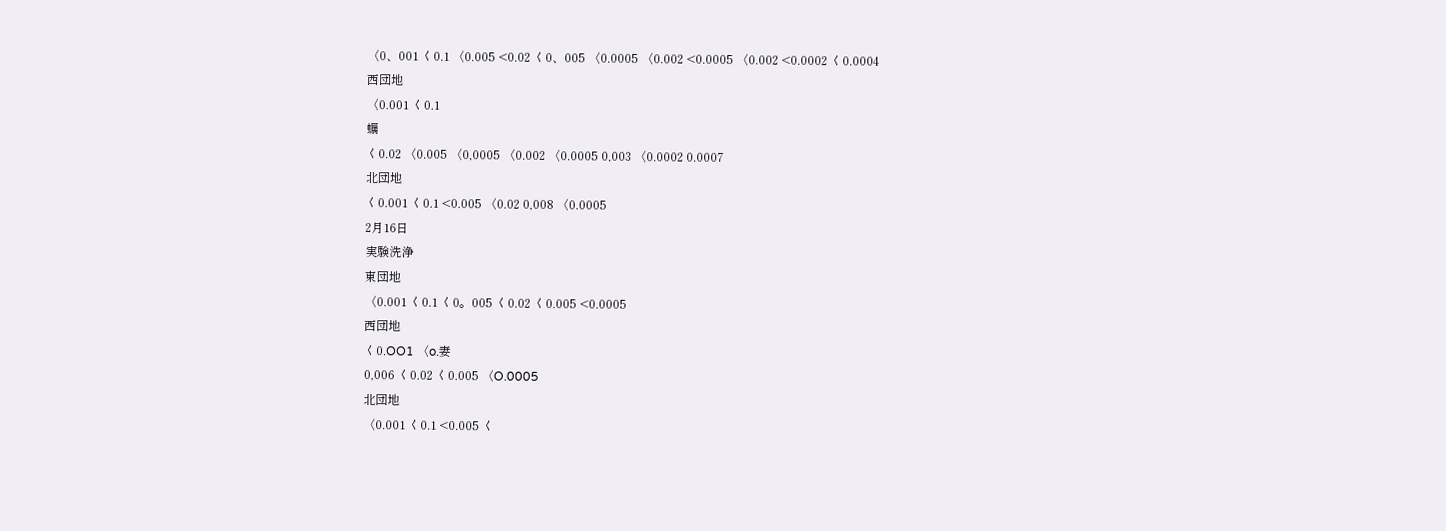〈0、001 く0.1 〈0.005 <0.02 く0、005 〈0.0005 〈0.002 <0.0005 〈0.002 <0.0002 く0.0004
西団地
〈0.001 く0.1
蠣
く0.02 〈0.005 〈0,0005 〈0.002 〈0.0005 0,003 〈0.0002 0.0007
北団地
く0.001 く0.1 <0.005 〈0.02 0,008 〈0.0005
2月16日
実験洗浄
東団地
〈0.001 く0.1 く0。005 く0.02 く0.005 <0.0005
西団地
く0.OO1 〈o.妻
0,006 く0.02 く0.005 〈O.0005
北団地
〈0.001 く0.1 <0.005 く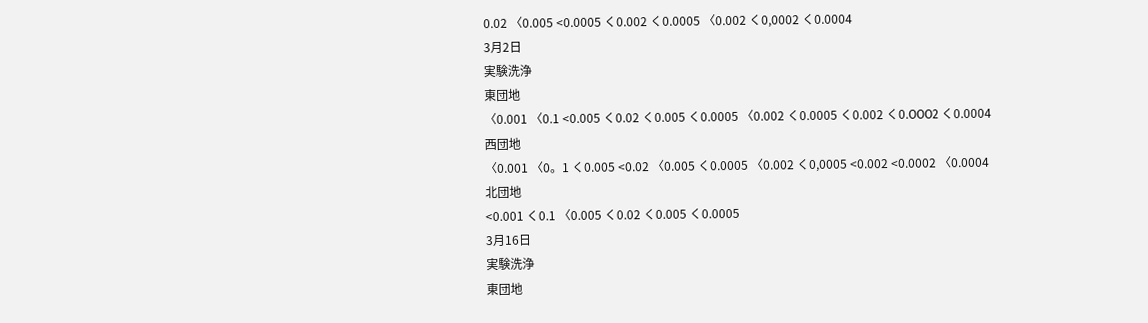0.02 〈0.005 <0.0005 く0.002 く0.0005 〈0.002 く0,0002 く0.0004
3月2日
実験洗浄
東団地
〈0.001 〈0.1 <0.005 く0.02 く0.005 く0.0005 〈0.002 く0.0005 く0.002 く0.OOO2 く0.0004
西団地
〈0.001 〈0。1 く0.005 <0.02 〈0.005 く0.0005 〈0.002 く0,0005 <0.002 <0.0002 〈0.0004
北団地
<0.001 く0.1 〈0.005 く0.02 く0.005 く0.0005
3月16日
実験洗浄
東団地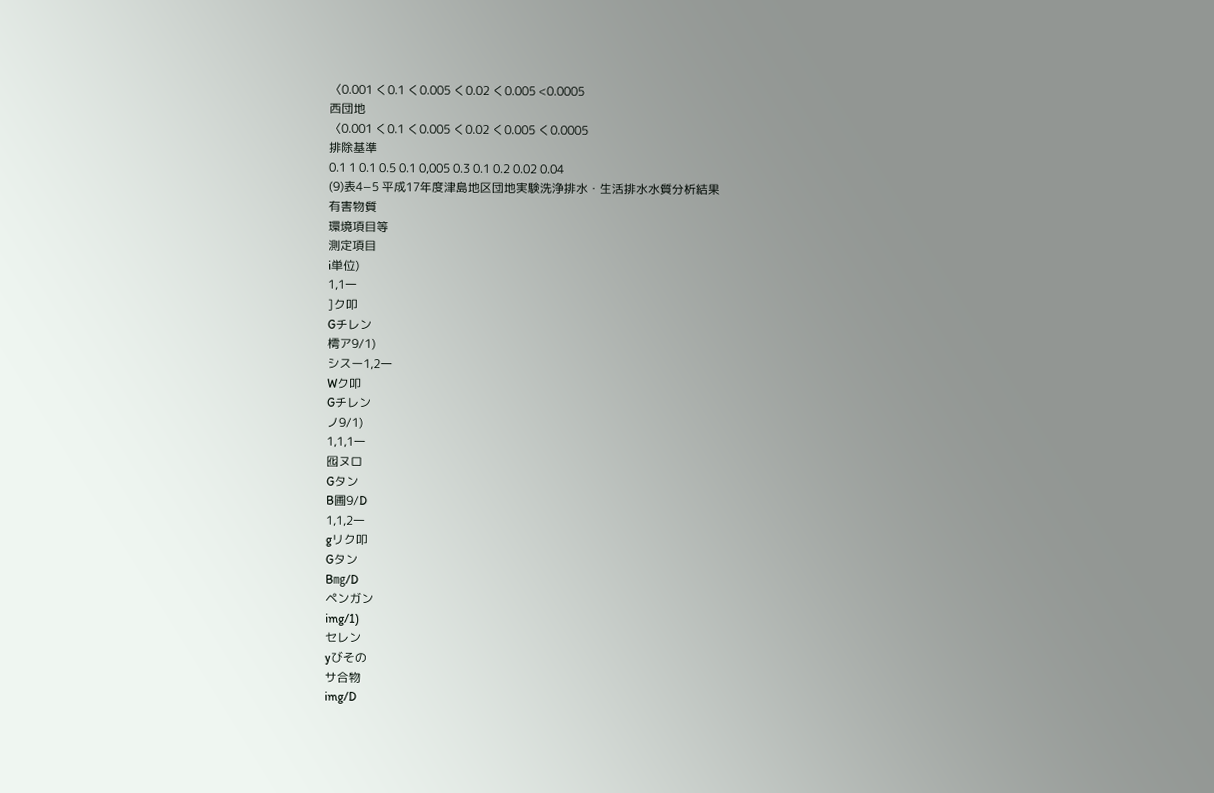〈0.001 く0.1 く0.005 く0.02 く0.005 <0.0005
西団地
〈0.001 く0.1 く0.005 く0.02 く0.005 く0.0005
排除基準
0.1 1 0.1 0.5 0.1 0,005 0.3 0.1 0.2 0.02 0.04
(9)表4−5 平成17年度津島地区団地実験洗浄排水・生活排水水質分析結果
有害物質
環境項目等
測定項目
i単位)
1,1一
]ク叩
Gチレン
樗ア9/1)
シスー1,2一
Wク叩
Gチレン
ノ9/1)
1,1,1一
囮ヌロ
Gタン
B圃9/D
1,1,2一
gリク叩
Gタン
B㎎/D
ペンガン
img/1)
セレン
yびその
サ合物
img/D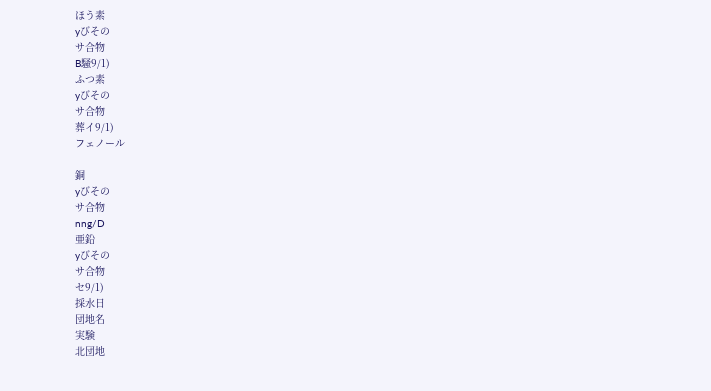ほう素
yびその
サ合物
B騒9/1)
ふつ素
yびその
サ合物
葬イ9/1)
フェノール

銅
yびその
サ合物
nng/D
亜鉛
yびその
サ合物
セ9/1)
採水日
団地名
実験
北団地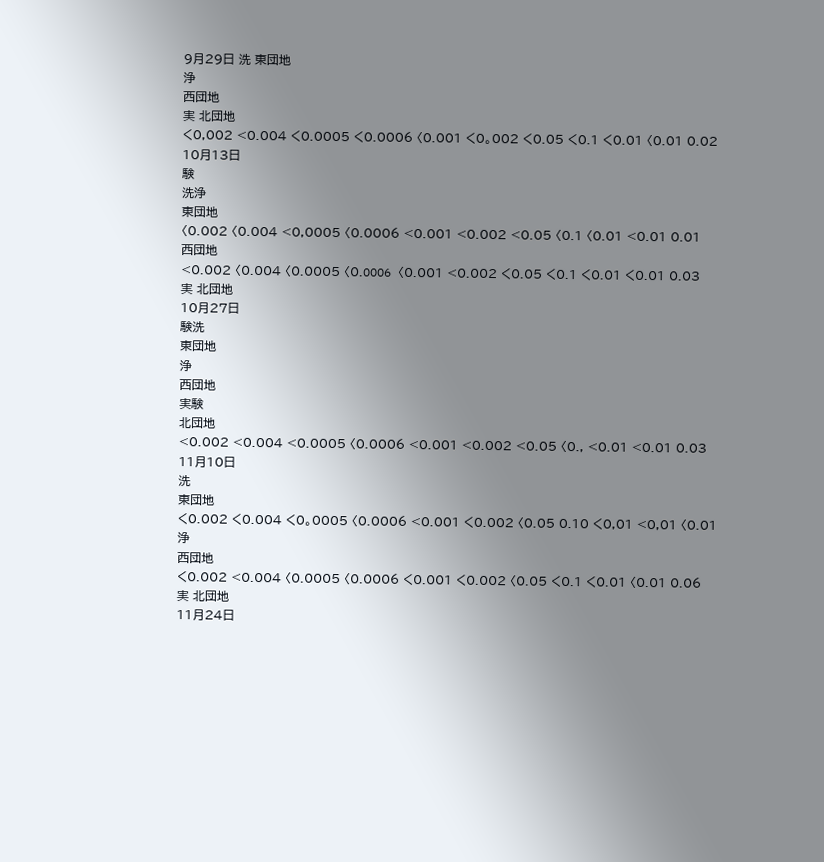9月29日 洗 東団地
浄
西団地
実 北団地
く0,002 <0.004 く0.0005 く0.0006 〈0.001 く0。002 く0.05 く0.1 く0.01 〈0.01 0.02
10月13日
験
洗浄
東団地
〈0.002 〈0.004 <0,0005 〈0.0006 <0.001 <0.002 <0.05 〈0.1 〈0.01 <0.01 0.01
西団地
<0.002 〈0.004 〈0.0005 〈0.OOO6 〈0.001 <0.002 く0.05 く0.1 く0.01 く0.01 0.03
実 北団地
10月27日
験洗
東団地
浄
西団地
実験
北団地
<0.002 <0.004 <0.0005 〈0.0006 <0.001 <0.002 <0.05 〈0., <0.01 <0.01 0.03
11月10日
洗
東団地
く0.002 く0.004 く0。0005 〈0.0006 <0.001 く0.002 〈0.05 0.10 く0,01 <0,01 〈0.01
浄
西団地
く0.002 <0.004 〈0.0005 〈0.0006 く0.001 く0.002 〈0.05 く0.1 く0.01 〈0.01 0.06
実 北団地
11月24日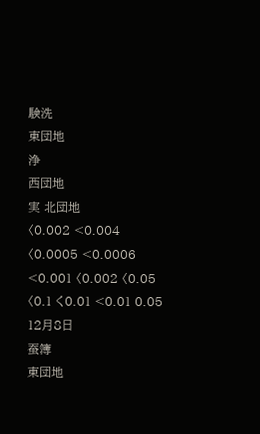験洗
東団地
浄
西団地
実 北団地
〈0.002 <0.004 〈0.0005 <0.0006 <0.001 〈0.002 〈0.05 〈0.1 く0.01 <0.01 0.05
12月8日
蚕簿
東団地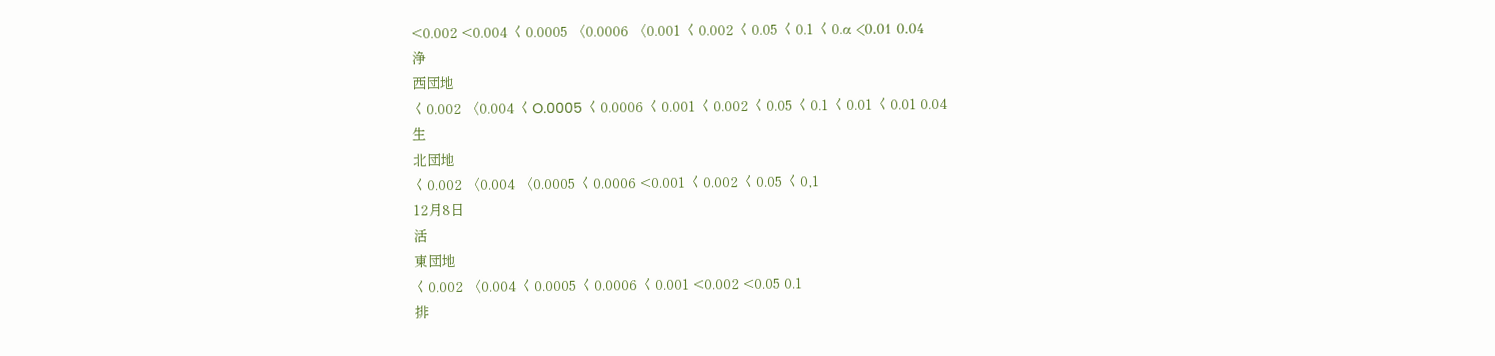<0.002 <0.004 く0.0005 〈0.0006 〈0.001 く0.002 く0.05 く0.1 く0.α <0.01 0.04
浄
西団地
く0.002 〈0.004 くO.0005 く0.0006 く0.001 く0.002 く0.05 く0.1 く0.01 く0.01 0.04
生
北団地
く0.002 〈0.004 〈0.0005 く0.0006 <0.001 く0.002 く0.05 く0,1
12月8日
活
東団地
く0.002 〈0.004 く0.0005 く0.0006 く0.001 <0.002 <0.05 0.1
排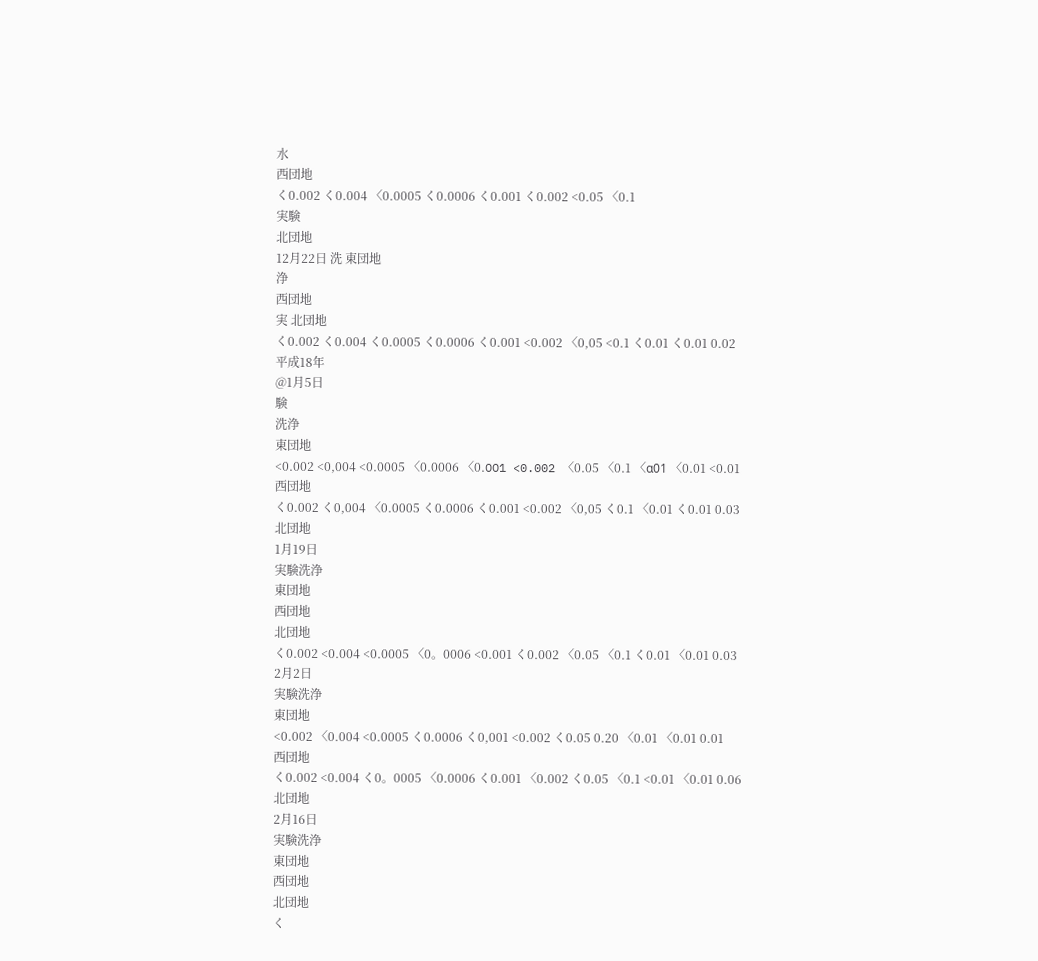水
西団地
く0.002 く0.004 〈0.0005 く0.0006 く0.001 く0.002 <0.05 〈0.1
実験
北団地
12月22日 洗 東団地
浄
西団地
実 北団地
く0.002 く0.004 く0.0005 く0.0006 く0.001 <0.002 〈0,05 <0.1 く0.01 く0.01 0.02
平成18年
@1月5日
験
洗浄
東団地
<0.002 <0,004 <0.0005 〈0.0006 〈0.OO1 <0.002 〈0.05 〈0.1 〈α01 〈0.01 <0.01
西団地
く0.002 く0,004 〈0.0005 く0.0006 く0.001 <0.002 〈0,05 く0.1 〈0.01 く0.01 0.03
北団地
1月19日
実験洗浄
東団地
西団地
北団地
く0.002 <0.004 <0.0005 〈0。0006 <0.001 く0.002 〈0.05 〈0.1 く0.01 〈0.01 0.03
2月2日
実験洗浄
東団地
<0.002 〈0.004 <0.0005 く0.0006 く0,001 <0.002 く0.05 0.20 〈0.01 〈0.01 0.01
西団地
く0.002 <0.004 く0。0005 〈0.0006 く0.001 〈0.002 く0.05 〈0.1 <0.01 〈0.01 0.06
北団地
2月16日
実験洗浄
東団地
西団地
北団地
く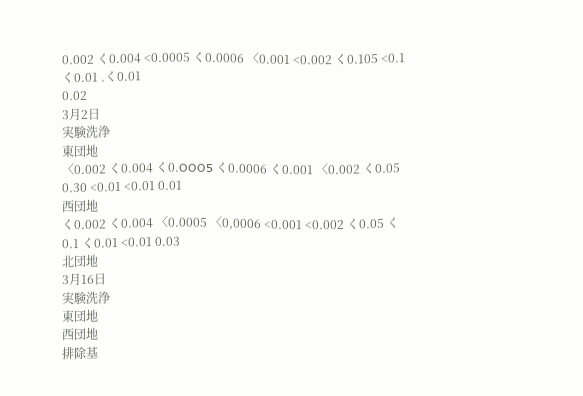0.002 く0.004 <0.0005 く0.0006 〈0.001 <0.002 く0.105 <0.1 く0.01 .く0.01
0.02
3月2日
実験洗浄
東団地
〈0.002 く0.004 く0.OOO5 く0.0006 く0.001 〈0.002 く0.05 0.30 <0.01 <0.01 0.01
西団地
く0.002 く0.004 〈0.0005 〈0,0006 <0.001 <0.002 く0.05 く0.1 く0.01 <0.01 0.03
北団地
3月16日
実験洗浄
東団地
西団地
排除基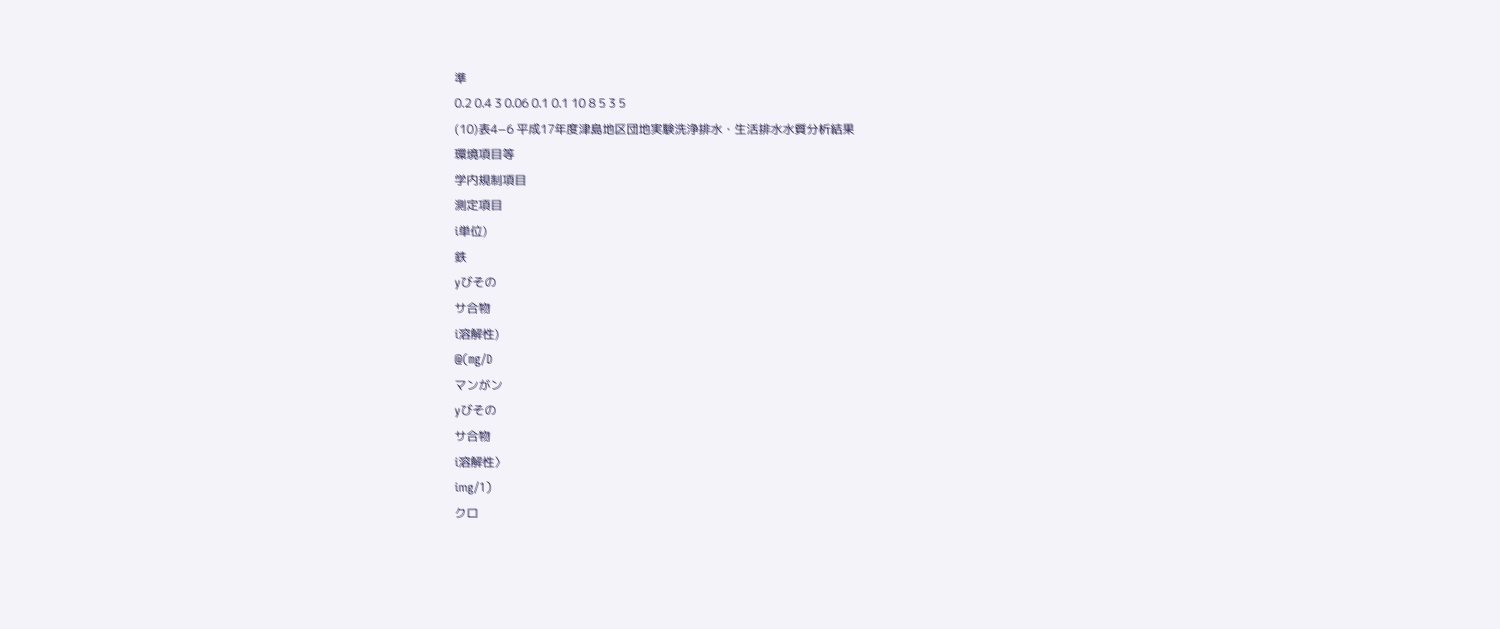準
0.2 0.4 3 0.06 0.1 0.1 10 8 5 3 5
(10)表4−6 平成17年度津島地区団地実験洗浄排水・生活排水水質分析結果
環境項目等
学内規制項目
測定項目
i単位)
鉄
yびその
サ合物
i溶解性)
@(㎎/D
マンがン
yびその
サ合物
i溶解性〉
img/1)
クロ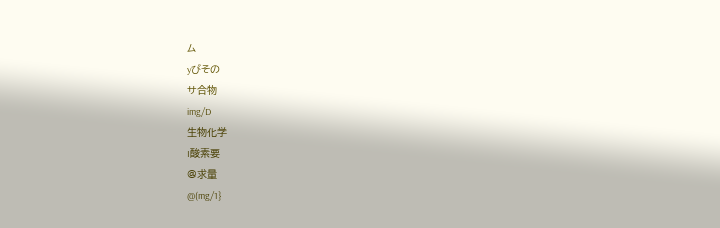ム
yびその
サ合物
img/D
生物化学
I酸素要
@求量
@(mg/1}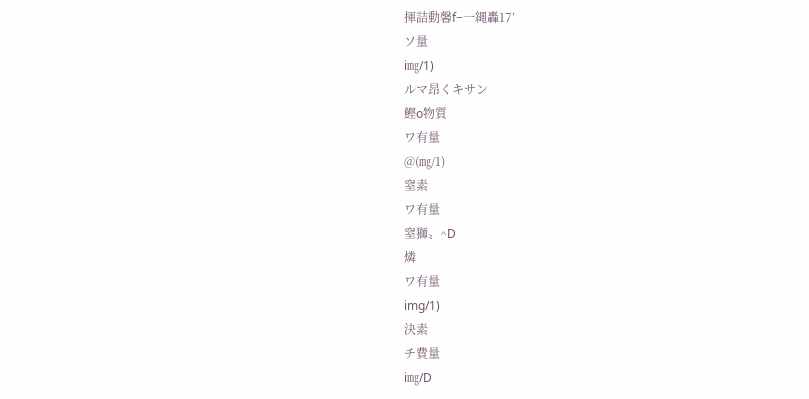揮詰動馨f−一縄轟17’
ソ量
i㎎/1)
ルマ昂くキサン
鰹o物質
ワ有量
@(㎎/1)
窒素
ワ有量
窒獅〟^D
燐
ワ有量
img/1)
決素
チ費量
i㎎/D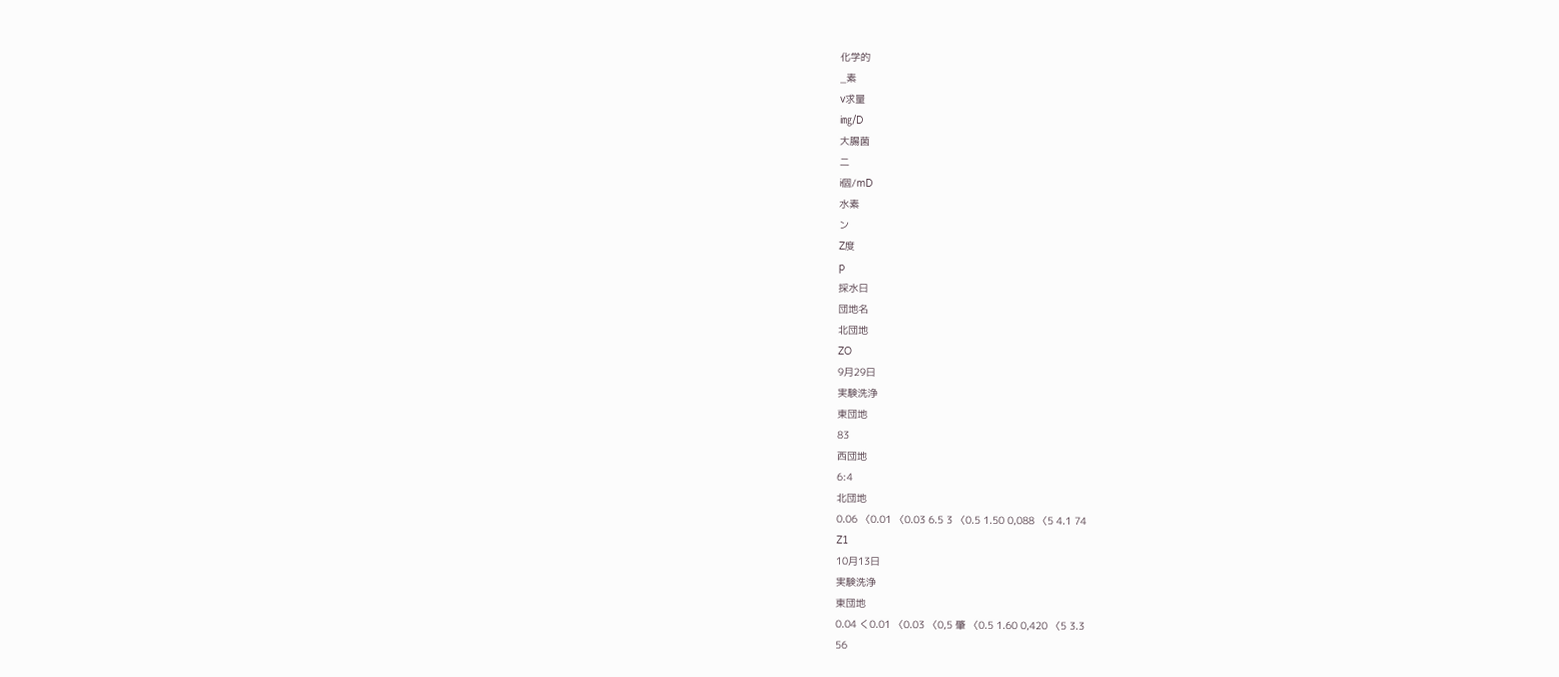化学的
_素
v求量
i㎎/D
大腸菌
二
i個/mD
水素
ン
Z度
p
採水日
団地名
北団地
ZO
9月29日
実験洗浄
東団地
83
西団地
6:4
北団地
0.06 〈0.01 〈0.03 6.5 3 〈0.5 1.50 0,088 〈5 4.1 74
Z1
10月13日
実験洗浄
東団地
0.04 く0.01 〈0.03 〈0,5 肇 〈0.5 1.60 0,420 〈5 3.3
56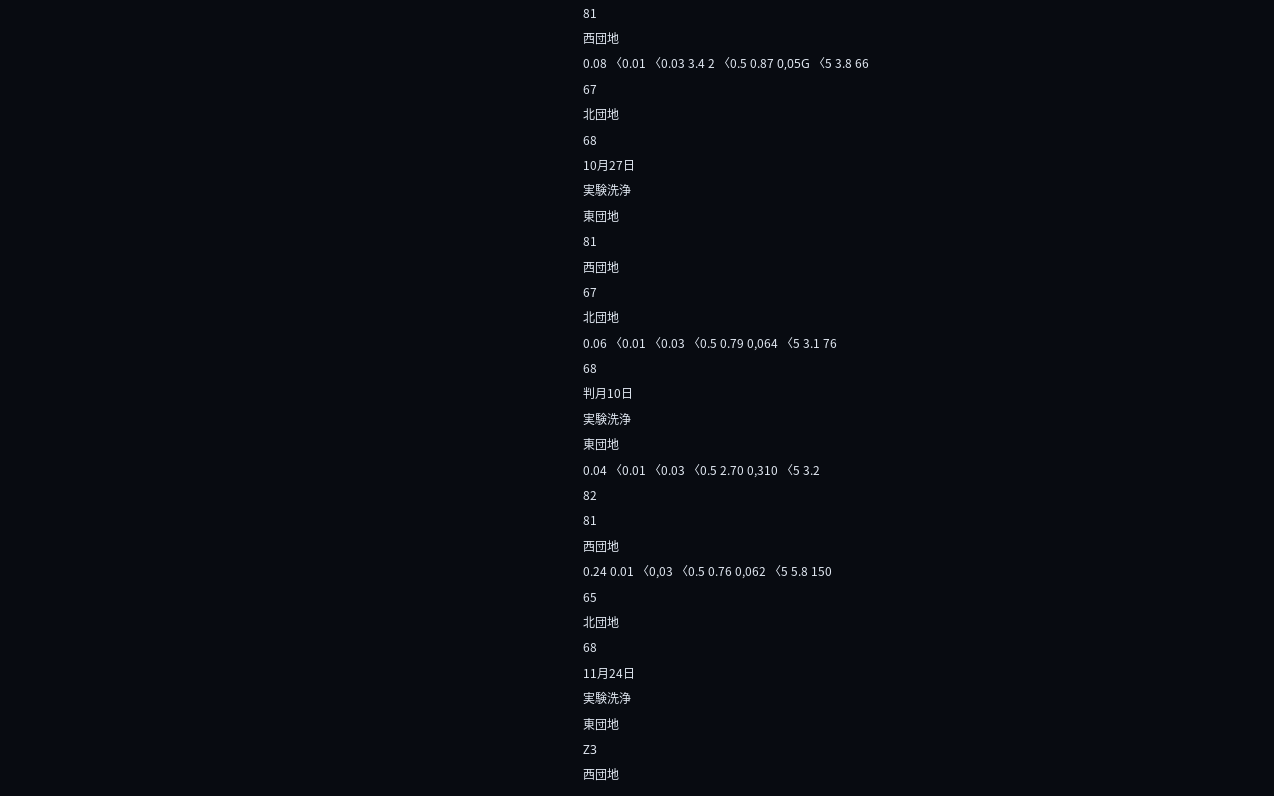81
西団地
0.08 〈0.01 〈0.03 3.4 2 〈0.5 0.87 0,05G 〈5 3.8 66
67
北団地
68
10月27日
実験洗浄
東団地
81
西団地
67
北団地
0.06 〈0.01 〈0.03 〈0.5 0.79 0,064 〈5 3.1 76
68
判月10日
実験洗浄
東団地
0.04 〈0.01 〈0.03 〈0.5 2.70 0,310 〈5 3.2
82
81
西団地
0.24 0.01 〈0,03 〈0.5 0.76 0,062 〈5 5.8 150
65
北団地
68
11月24日
実験洗浄
東団地
Z3
西団地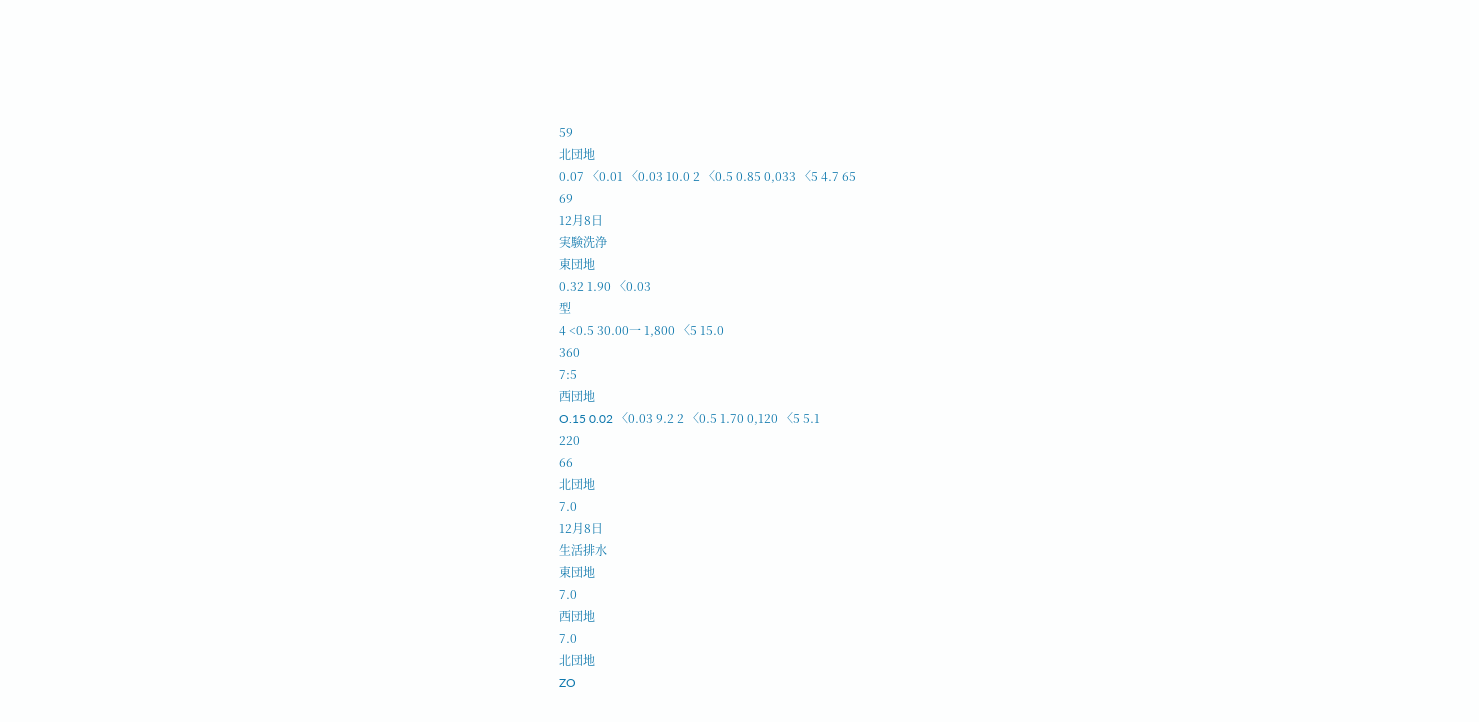59
北団地
0.07 〈0.01 〈0.03 10.0 2 〈0.5 0.85 0,033 〈5 4.7 65
69
12月8日
実験洗浄
東団地
0.32 1.90 〈0.03
型
4 <0.5 30.00一 1,800 〈5 15.0
360
7:5
西団地
O.15 0.02 〈0.03 9.2 2 〈0.5 1.70 0,120 〈5 5.1
220
66
北団地
7.0
12月8日
生活排水
東団地
7.0
西団地
7.0
北団地
ZO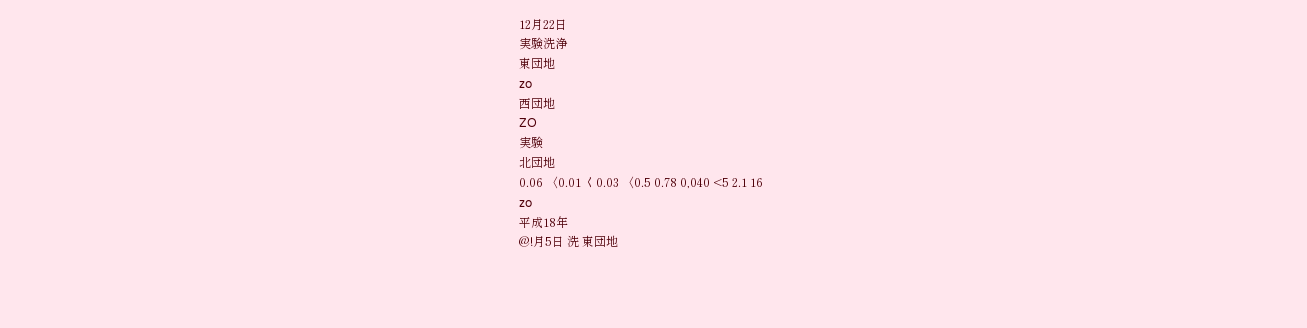12月22日
実験洗浄
東団地
zo
西団地
ZO
実験
北団地
0.06 〈0.01 く0.03 〈0.5 0.78 0,040 <5 2.1 16
zo
平成18年
@!月5日 洗 東団地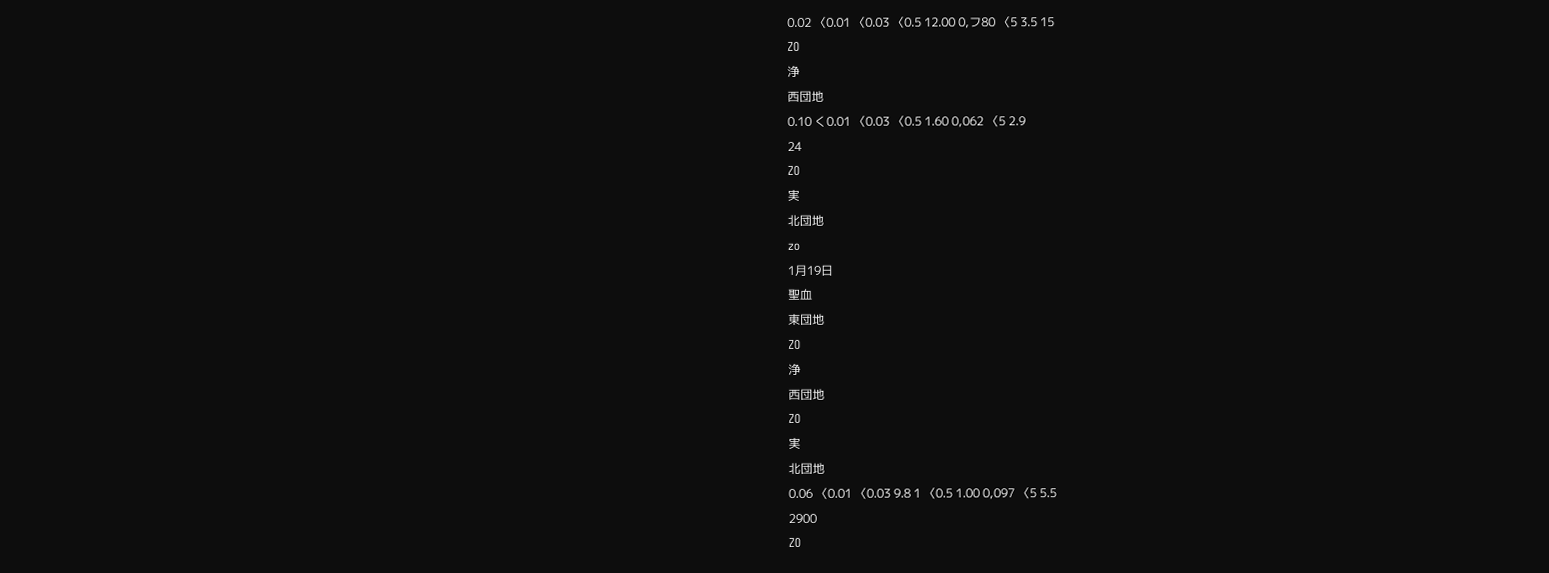0.02 〈0.01 〈0.03 〈0.5 12.00 0,フ80 〈5 3.5 15
ZO
浄
西団地
0.10 く0.01 〈0.03 〈0.5 1.60 0,062 〈5 2.9
24
ZO
実
北団地
zo
1月19日
聖血
東団地
ZO
浄
西団地
ZO
実
北団地
0.06 〈0.01 〈0.03 9.8 1 〈0.5 1.00 0,097 〈5 5.5
2900
ZO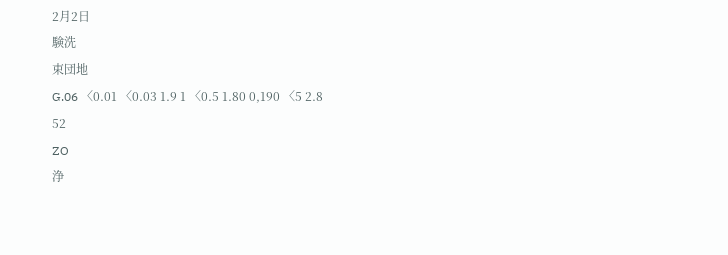2月2日
験洗
束団地
G.06 〈0.01 〈0.03 1.9 1 〈0.5 1.80 0,190 〈5 2.8
52
ZO
浄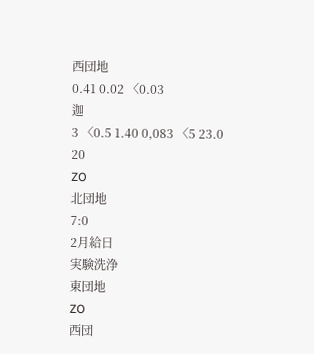西団地
0.41 0.02 〈0.03
迦
3 〈0.5 1.40 0,083 〈5 23.0
20
ZO
北団地
7:0
2月給日
実験洗浄
東団地
ZO
西団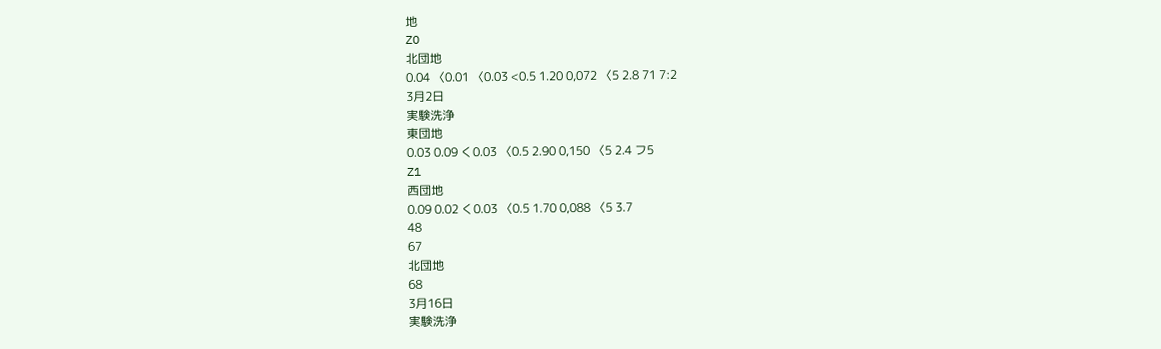地
ZO
北団地
0.04 〈0.01 〈0.03 <0.5 1.20 0,072 〈5 2.8 71 7:2
3月2日
実験洗浄
東団地
0.03 0.09 く0.03 〈0.5 2.90 0,150 〈5 2.4 フ5
Z1
西団地
0.09 0.02 く0.03 〈0.5 1.70 0,088 〈5 3.7
48
67
北団地
68
3月16日
実験洗浄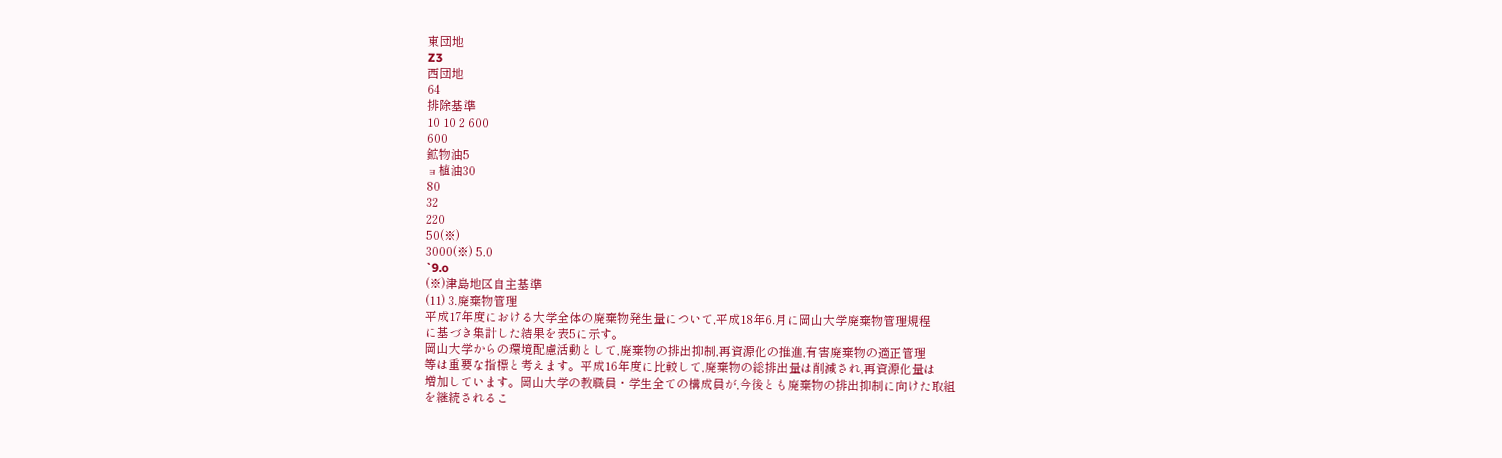東団地
Z3
西団地
64
排除基準
10 10 2 600
600
鉱物油5
ョ植油30
80
32
220
50(※)
3000(※) 5.0
`9.o
(※)津島地区自主基準
(11) 3.廃棄物管理
平成17年度における大学全体の廃棄物発生量について,平成18年6.月に岡山大学廃棄物管理規程
に基づき集計した結果を表5に示す。
岡山大学からの環境配慮活動として,廃棄物の排出抑制,再資源化の推進,有害廃棄物の適正管理
等は重要な指標と考えます。平成16年度に比較して,廃棄物の総排出量は削減され,再資源化量は
増加しています。岡山大学の教職員・学生全ての構成員が,今後とも廃棄物の排出抑制に向けた取組
を継続されるこ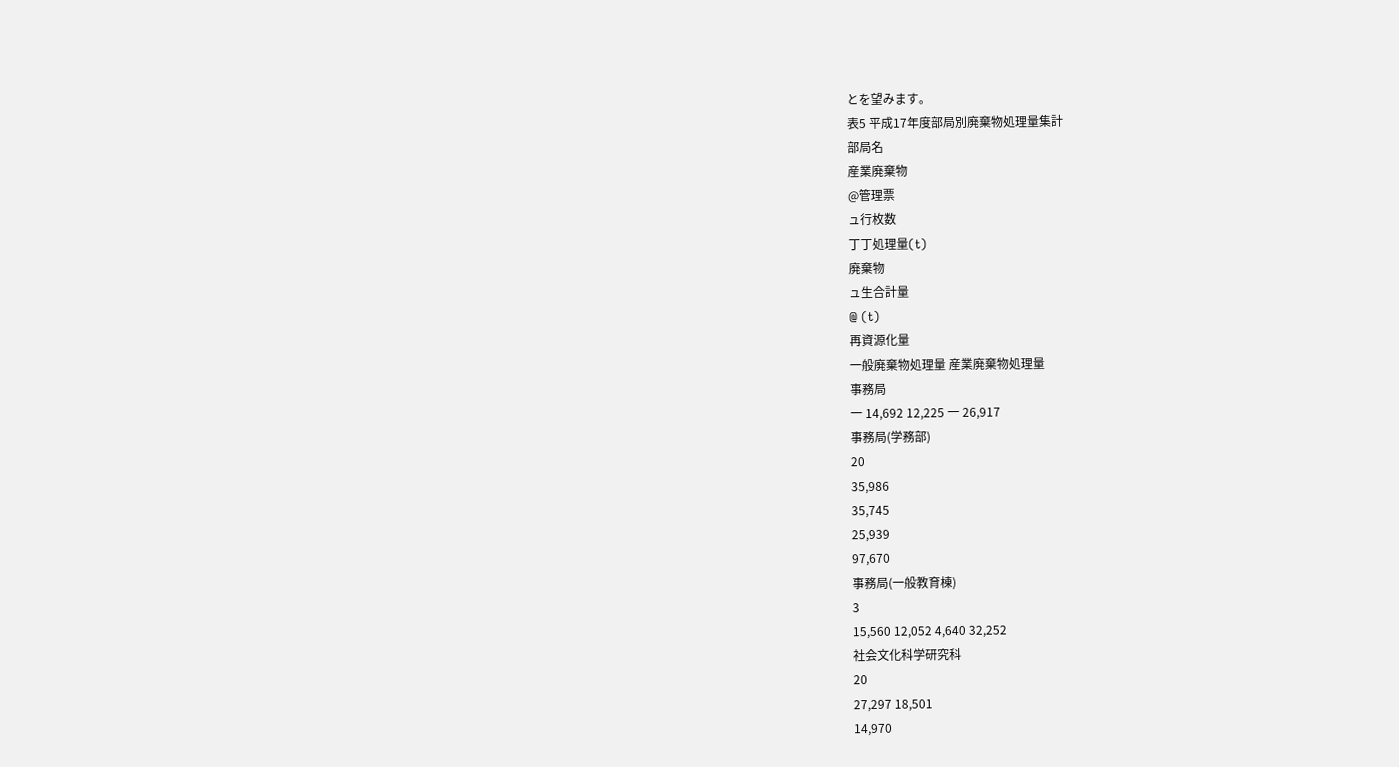とを望みます。
表5 平成17年度部局別廃棄物処理量集計
部局名
産業廃棄物
@管理票
ュ行枚数
丁丁処理量(t)
廃棄物
ュ生合計量
@ (t)
再資源化量
一般廃棄物処理量 産業廃棄物処理量
事務局
一 14,692 12,225 一 26,917
事務局(学務部)
20
35,986
35,745
25,939
97,670
事務局(一般教育棟)
3
15,560 12,052 4,640 32,252
社会文化科学研究科
20
27,297 18,501
14,970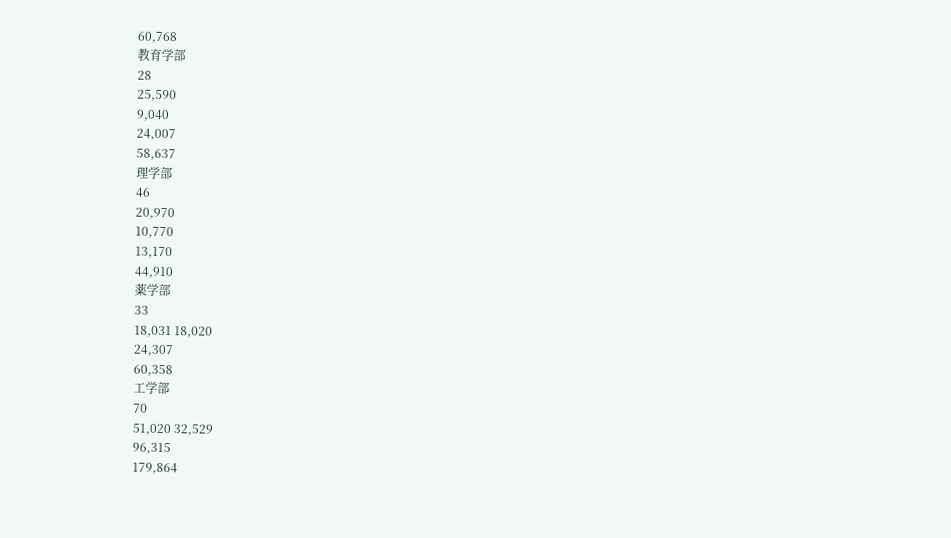60,768
教育学部
28
25,590
9,040
24,007
58,637
理学部
46
20,970
10,770
13,170
44,910
薬学部
33
18,031 18,020
24,307
60,358
工学部
70
51,020 32,529
96,315
179,864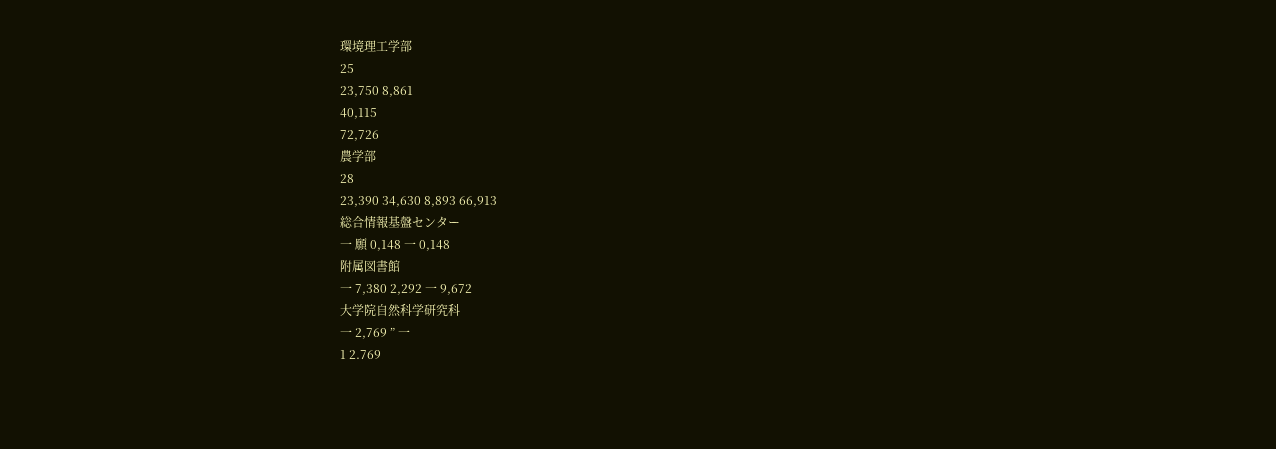環境理工学部
25
23,750 8,861
40,115
72,726
農学部
28
23,390 34,630 8,893 66,913
総合情報基盤センター
一 願 0,148 一 0,148
附属図書館
一 7,380 2,292 一 9,672
大学院自然科学研究科
一 2,769 ” 一
1 2.769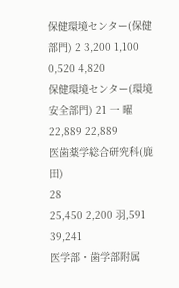保健環境センター(保健部門) 2 3,200 1,100 0,520 4,820
保健環境センター(環境安全部門) 21 一 曜 22,889 22,889
医歯薬学総合研究科(鹿田)
28
25,450 2,200 羽,591 39,241
医学部・歯学部附属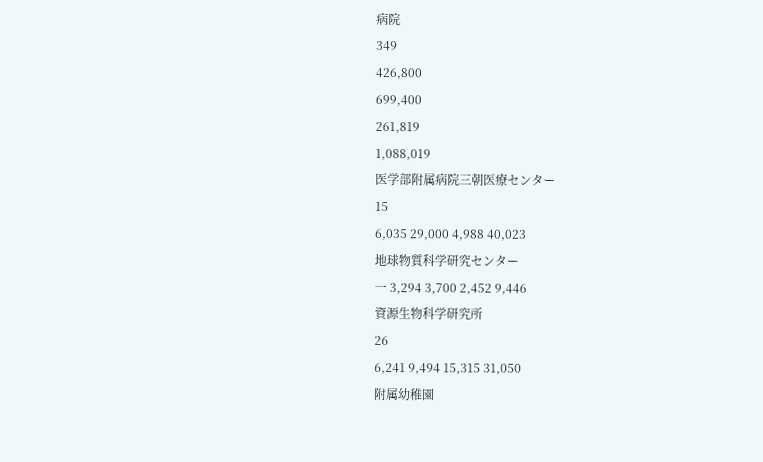病院
349
426,800
699,400
261,819
1,088,019
医学部附属病院三朝医療センター
15
6,035 29,000 4,988 40,023
地球物質科学研究センター
一 3,294 3,700 2,452 9,446
資源生物科学研究所
26
6,241 9,494 15,315 31,050
附属幼稚園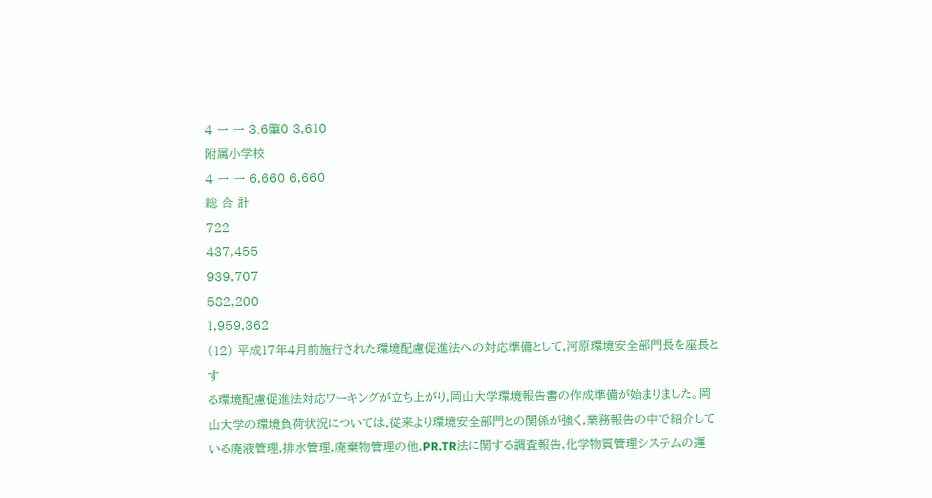4 一 一 3.6肇0 3,610
附属小学校
4 一 一 6,660 6,660
総 合 計
722
437,455
939,707
582,200
1,959,362
(12) 平成17年4月前施行された環境配慮促進法への対応準備として,河原環境安全部門長を座長とす
る環境配慮促進法対応ワーキングが立ち上がり,岡山大学環境報告書の作成準備が始まりました。岡
山大学の環境負荷状況については,従来より環境安全部門との関係が強く,業務報告の中で紹介して
いる廃液管理,排水管理,廃棄物管理の他,PR.TR法に関する調査報告,化学物質管理システムの運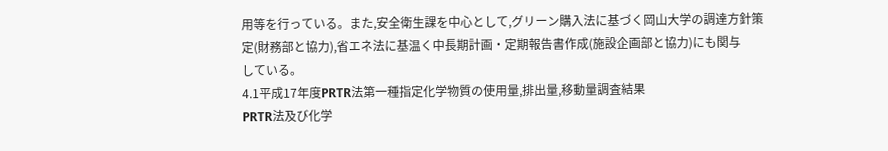用等を行っている。また,安全衛生課を中心として,グリーン購入法に基づく岡山大学の調達方針策
定(財務部と協力),省エネ法に基温く中長期計画・定期報告書作成(施設企画部と協力)にも関与
している。
4.1平成17年度PRTR法第一種指定化学物質の使用量,排出量,移動量調査結果
PRTR法及び化学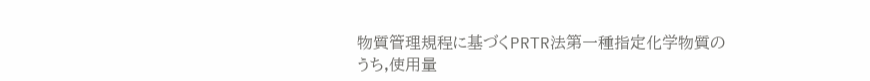物質管理規程に基づくPRTR法第一種指定化学物質のうち,使用量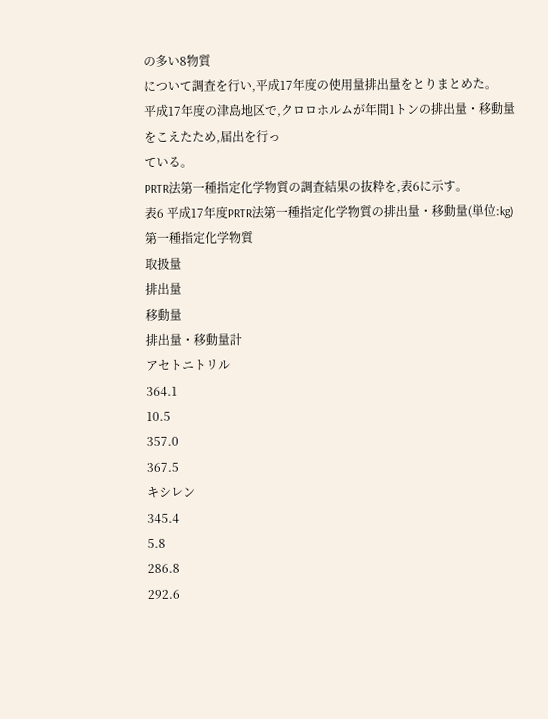の多い8物質
について調査を行い,平成17年度の使用量排出量をとりまとめた。
平成17年度の津島地区で,クロロホルムが年間1トンの排出量・移動量をこえたため,届出を行っ
ている。
PRTR法第一種指定化学物質の調査結果の抜粋を,表6に示す。
表6 平成17年度PRTR法第一種指定化学物質の排出量・移動量(単位:kg)
第一種指定化学物質
取扱量
排出量
移動量
排出量・移動量計
アセトニトリル
364.1
10.5
357.0
367.5
キシレン
345.4
5.8
286.8
292.6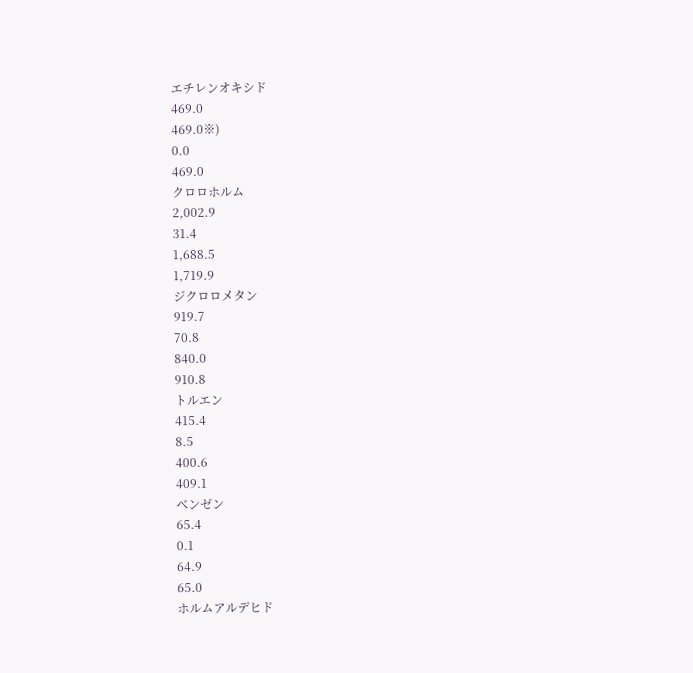エチレンオキシド
469.0
469.0※)
0.0
469.0
クロロホルム
2,002.9
31.4
1,688.5
1,719.9
ジクロロメタン
919.7
70.8
840.0
910.8
トルエン
415.4
8.5
400.6
409.1
ベンゼン
65.4
0.1
64.9
65.0
ホルムアルデヒド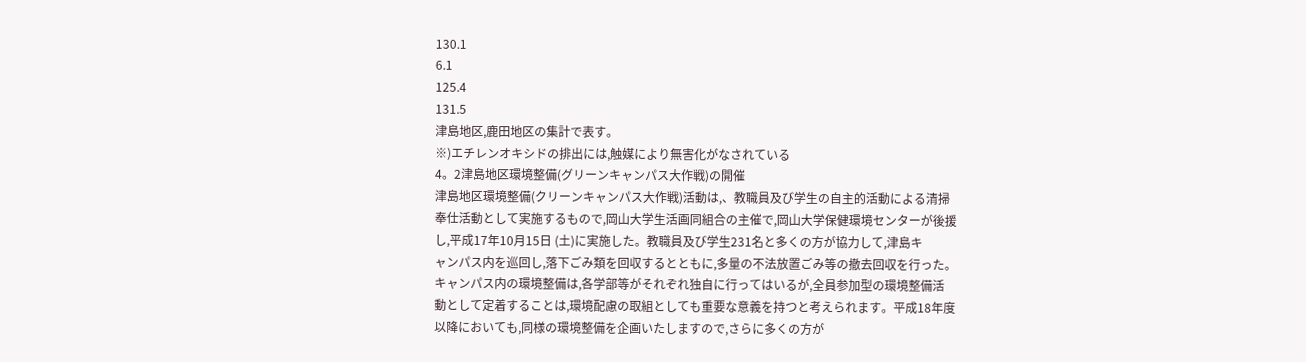130.1
6.1
125.4
131.5
津島地区,鹿田地区の集計で表す。
※)エチレンオキシドの排出には,触媒により無害化がなされている
4。2津島地区環境整備(グリーンキャンパス大作戦)の開催
津島地区環境整備(クリーンキャンパス大作戦)活動は,、教職員及び学生の自主的活動による清掃
奉仕活動として実施するもので,岡山大学生活画同組合の主催で,岡山大学保健環境センターが後援
し,平成17年10月15日 (土)に実施した。教職員及び学生231名と多くの方が協力して,津島キ
ャンパス内を巡回し,落下ごみ類を回収するとともに,多量の不法放置ごみ等の撤去回収を行った。
キャンパス内の環境整備は,各学部等がそれぞれ独自に行ってはいるが,全員参加型の環境整備活
動として定着することは,環境配慮の取組としても重要な意義を持つと考えられます。平成18年度
以降においても,同様の環境整備を企画いたしますので,さらに多くの方が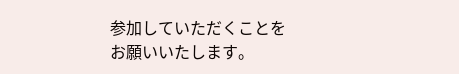参加していただくことを
お願いいたします。